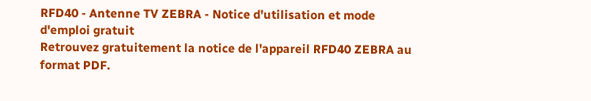RFD40 - Antenne TV ZEBRA - Notice d'utilisation et mode d'emploi gratuit
Retrouvez gratuitement la notice de l'appareil RFD40 ZEBRA au format PDF.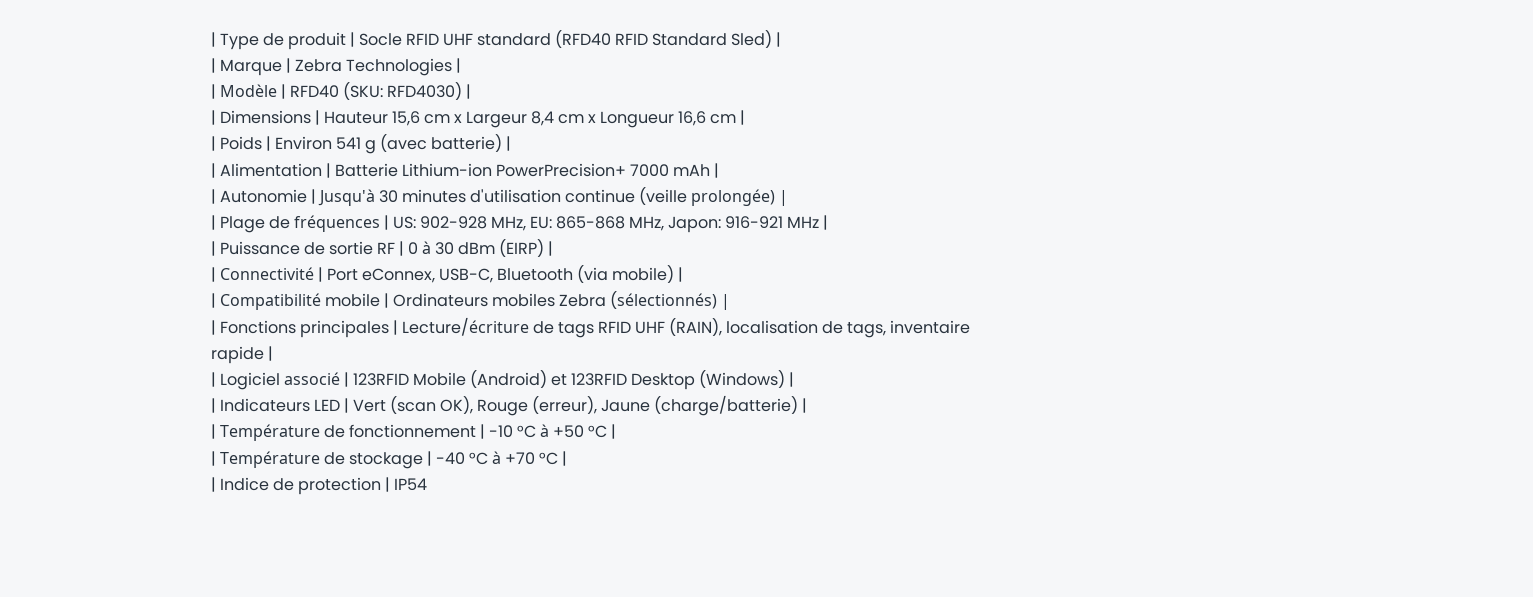| Type de produit | Socle RFID UHF standard (RFD40 RFID Standard Sled) |
| Marque | Zebra Technologies |
| Modèle | RFD40 (SKU: RFD4030) |
| Dimensions | Hauteur 15,6 cm x Largeur 8,4 cm x Longueur 16,6 cm |
| Poids | Environ 541 g (avec batterie) |
| Alimentation | Batterie Lithium-ion PowerPrecision+ 7000 mAh |
| Autonomie | Jusqu'à 30 minutes d'utilisation continue (veille prolongée) |
| Plage de fréquences | US: 902-928 MHz, EU: 865-868 MHz, Japon: 916-921 MHz |
| Puissance de sortie RF | 0 à 30 dBm (EIRP) |
| Connectivité | Port eConnex, USB-C, Bluetooth (via mobile) |
| Compatibilité mobile | Ordinateurs mobiles Zebra (sélectionnés) |
| Fonctions principales | Lecture/écriture de tags RFID UHF (RAIN), localisation de tags, inventaire rapide |
| Logiciel associé | 123RFID Mobile (Android) et 123RFID Desktop (Windows) |
| Indicateurs LED | Vert (scan OK), Rouge (erreur), Jaune (charge/batterie) |
| Température de fonctionnement | -10 °C à +50 °C |
| Température de stockage | -40 °C à +70 °C |
| Indice de protection | IP54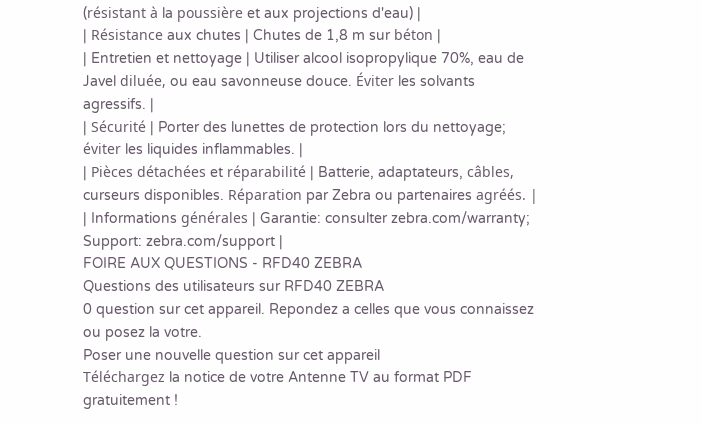(résistant à la poussière et aux projections d'eau) |
| Résistance aux chutes | Chutes de 1,8 m sur béton |
| Entretien et nettoyage | Utiliser alcool isopropylique 70%, eau de Javel diluée, ou eau savonneuse douce. Éviter les solvants agressifs. |
| Sécurité | Porter des lunettes de protection lors du nettoyage; éviter les liquides inflammables. |
| Pièces détachées et réparabilité | Batterie, adaptateurs, câbles, curseurs disponibles. Réparation par Zebra ou partenaires agréés. |
| Informations générales | Garantie: consulter zebra.com/warranty; Support: zebra.com/support |
FOIRE AUX QUESTIONS - RFD40 ZEBRA
Questions des utilisateurs sur RFD40 ZEBRA
0 question sur cet appareil. Repondez a celles que vous connaissez ou posez la votre.
Poser une nouvelle question sur cet appareil
Téléchargez la notice de votre Antenne TV au format PDF gratuitement !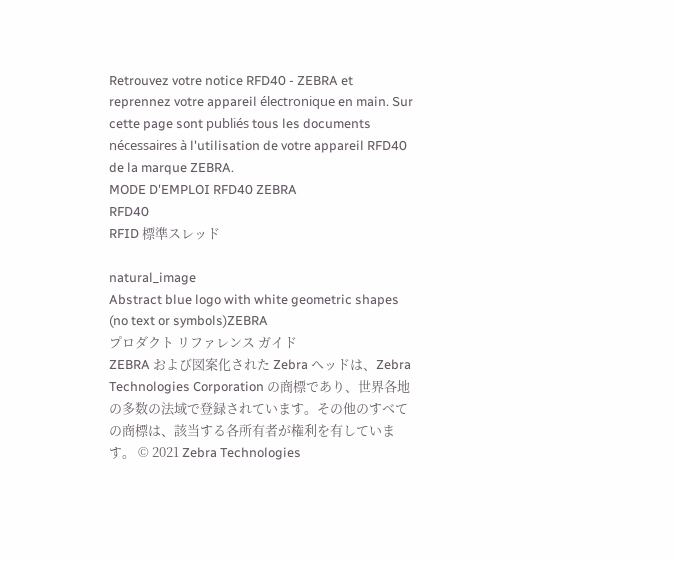Retrouvez votre notice RFD40 - ZEBRA et reprennez votre appareil électronique en main. Sur cette page sont publiés tous les documents nécessaires à l'utilisation de votre appareil RFD40 de la marque ZEBRA.
MODE D'EMPLOI RFD40 ZEBRA
RFD40
RFID 標準スレッド

natural_image
Abstract blue logo with white geometric shapes (no text or symbols)ZEBRA
プロダクト リファレンス ガイド
ZEBRA および図案化された Zebra ヘッドは、Zebra Technologies Corporation の商標であり、世界各地の多数の法域で登録されています。その他のすべての商標は、該当する各所有者が権利を有しています。 © 2021 Zebra Technologies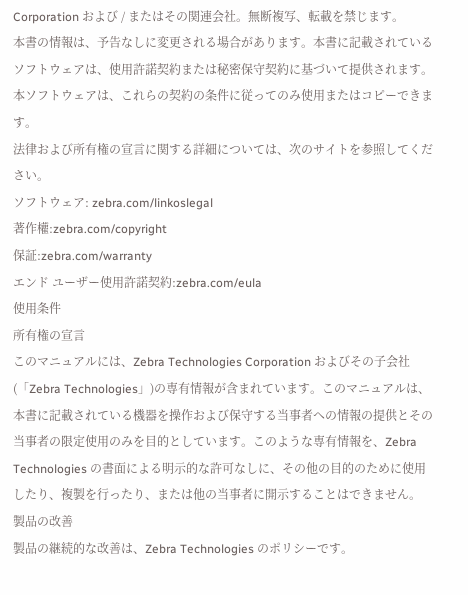Corporation および / またはその関連会社。無断複写、転載を禁じます。
本書の情報は、予告なしに変更される場合があります。本書に記載されているソフトウェアは、使用許諾契約または秘密保守契約に基づいて提供されます。本ソフトウェアは、これらの契約の条件に従ってのみ使用またはコピーできます。
法律および所有権の宣言に関する詳細については、次のサイトを参照してください。
ソフトウェア: zebra.com/linkoslegal
著作權:zebra.com/copyright
保証:zebra.com/warranty
エンド ユーザー使用許諾契約:zebra.com/eula
使用条件
所有権の宣言
このマニュアルには、Zebra Technologies Corporation およびその子会社(「Zebra Technologies」)の専有情報が含まれています。このマニュアルは、本書に記載されている機器を操作および保守する当事者への情報の提供とその当事者の限定使用のみを目的としています。このような専有情報を、Zebra Technologies の書面による明示的な許可なしに、その他の目的のために使用したり、複製を行ったり、または他の当事者に開示することはできません。
製品の改善
製品の継続的な改善は、Zebra Technologies のポリシーです。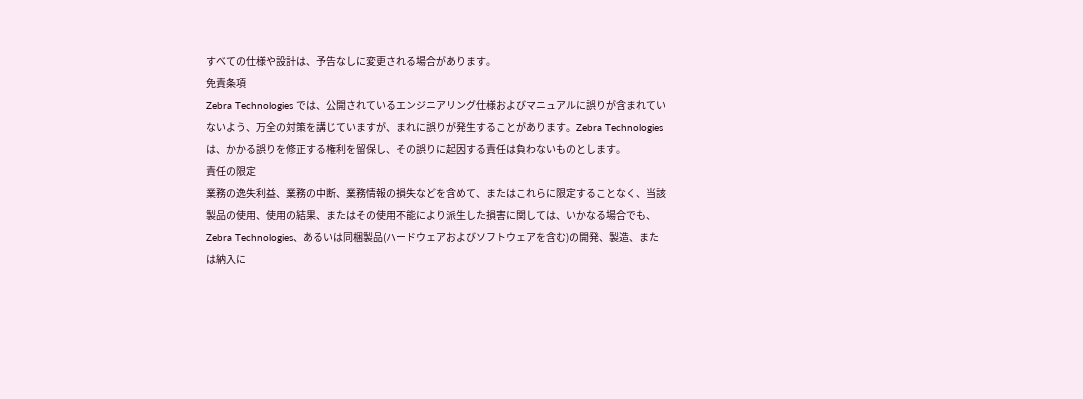すべての仕様や設計は、予告なしに変更される場合があります。
免責条項
Zebra Technologies では、公開されているエンジニアリング仕様およびマニュアルに誤りが含まれていないよう、万全の対策を講じていますが、まれに誤りが発生することがあります。Zebra Technologies は、かかる誤りを修正する権利を留保し、その誤りに起因する責任は負わないものとします。
責任の限定
業務の逸失利益、業務の中断、業務情報の損失などを含めて、またはこれらに限定することなく、当該製品の使用、使用の結果、またはその使用不能により派生した損害に関しては、いかなる場合でも、Zebra Technologies、あるいは同梱製品(ハードウェアおよびソフトウェアを含む)の開発、製造、または納入に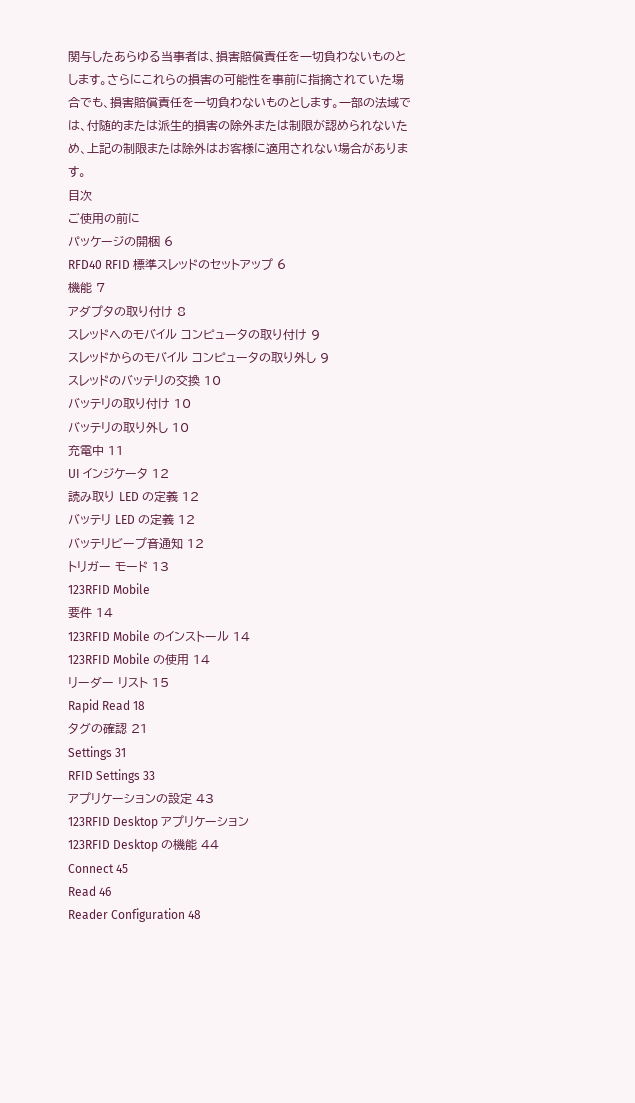関与したあらゆる当事者は、損害賠償責任を一切負わないものとします。さらにこれらの損害の可能性を事前に指摘されていた場合でも、損害賠償責任を一切負わないものとします。一部の法域では、付随的または派生的損害の除外または制限が認められないため、上記の制限または除外はお客様に適用されない場合があります。
目次
ご使用の前に
パッケージの開梱 6
RFD40 RFID 標準スレッドのセットアップ 6
機能 7
アダプタの取り付け 8
スレッドへのモバイル コンピュータの取り付け 9
スレッドからのモバイル コンピュータの取り外し 9
スレッドのバッテリの交換 10
バッテリの取り付け 10
バッテリの取り外し 10
充電中 11
UI インジケータ 12
読み取り LED の定義 12
バッテリ LED の定義 12
バッテリビープ音通知 12
トリガー モード 13
123RFID Mobile
要件 14
123RFID Mobile のインストール 14
123RFID Mobile の使用 14
リーダー リスト 15
Rapid Read 18
タグの確認 21
Settings 31
RFID Settings 33
アプリケーションの設定 43
123RFID Desktop アプリケーション
123RFID Desktop の機能 44
Connect 45
Read 46
Reader Configuration 48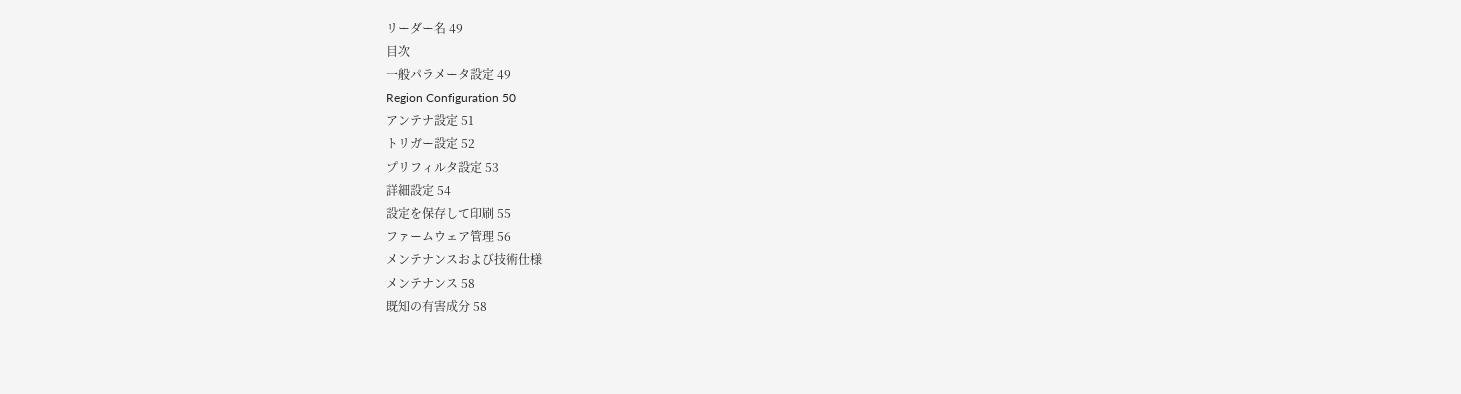リーダー名 49
目次
一般パラメータ設定 49
Region Configuration 50
アンテナ設定 51
トリガー設定 52
プリフィルタ設定 53
詳細設定 54
設定を保存して印刷 55
ファームウェア管理 56
メンテナンスおよび技術仕様
メンテナンス 58
既知の有害成分 58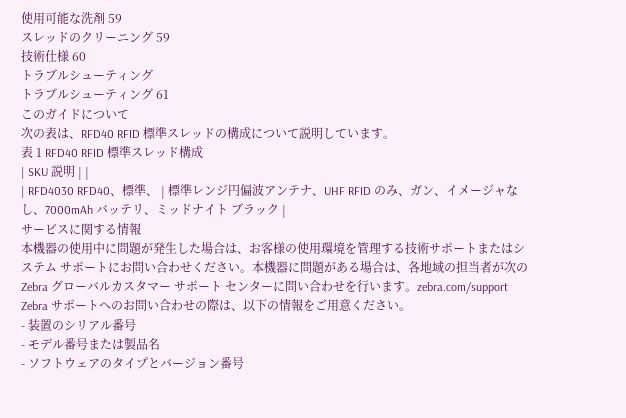使用可能な洗剤 59
スレッドのクリーニング 59
技術仕様 60
トラブルシューティング
トラブルシューティング 61
このガイドについて
次の表は、RFD40 RFID 標準スレッドの構成について説明しています。
表 1 RFD40 RFID 標準スレッド構成
| SKU 説明 | |
| RFD4030 RFD40、標準、 | 標準レンジ円偏波アンテナ、UHF RFID のみ、ガン、イメージャなし、7000mAh バッテリ、ミッドナイト ブラック |
サービスに関する情報
本機器の使用中に問題が発生した場合は、お客様の使用環境を管理する技術サポートまたはシステム サポートにお問い合わせください。本機器に問題がある場合は、各地域の担当者が次の Zebra グローバルカスタマー サポート センターに問い合わせを行います。zebra.com/support
Zebra サポートへのお問い合わせの際は、以下の情報をご用意ください。
- 装置のシリアル番号
- モデル番号または製品名
- ソフトウェアのタイプとバージョン番号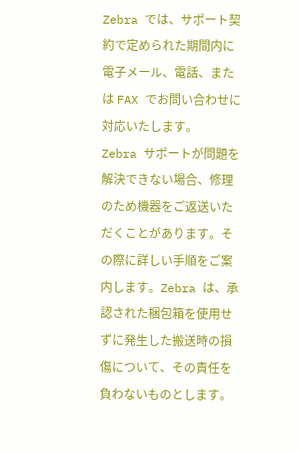Zebra では、サポート契約で定められた期間内に電子メール、電話、または FAX でお問い合わせに対応いたします。
Zebra サポートが問題を解決できない場合、修理のため機器をご返送いただくことがあります。その際に詳しい手順をご案内します。Zebra は、承認された梱包箱を使用せずに発生した搬送時の損傷について、その責任を負わないものとします。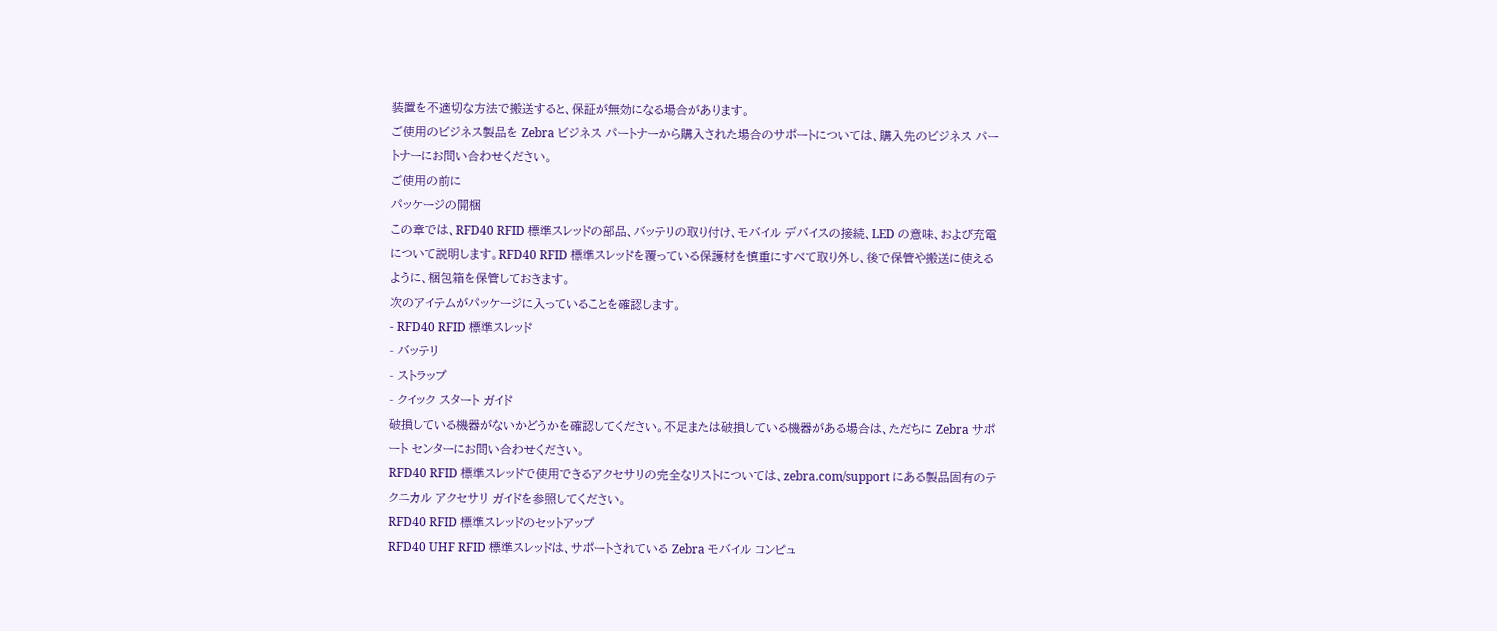装置を不適切な方法で搬送すると、保証が無効になる場合があります。
ご使用のビジネス製品を Zebra ビジネス パートナーから購入された場合のサポートについては、購入先のビジネス パートナーにお問い合わせください。
ご使用の前に
パッケージの開梱
この章では、RFD40 RFID 標準スレッドの部品、バッテリの取り付け、モバイル デバイスの接続、LED の意味、および充電について説明します。RFD40 RFID 標準スレッドを覆っている保護材を慎重にすべて取り外し、後で保管や搬送に使えるように、梱包箱を保管しておきます。
次のアイテムがパッケージに入っていることを確認します。
- RFD40 RFID 標準スレッド
- バッテリ
- ストラップ
- クイック スタート ガイド
破損している機器がないかどうかを確認してください。不足または破損している機器がある場合は、ただちに Zebra サポート センターにお問い合わせください。
RFD40 RFID 標準スレッドで使用できるアクセサリの完全なリストについては、zebra.com/support にある製品固有のテクニカル アクセサリ ガイドを参照してください。
RFD40 RFID 標準スレッドのセットアップ
RFD40 UHF RFID 標準スレッドは、サポートされている Zebra モバイル コンピュ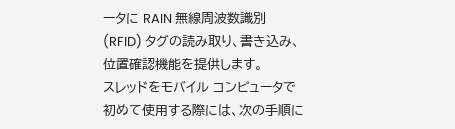ータに RAIN 無線周波数識別 (RFID) タグの読み取り、書き込み、位置確認機能を提供します。
スレッドをモバイル コンピュータで初めて使用する際には、次の手順に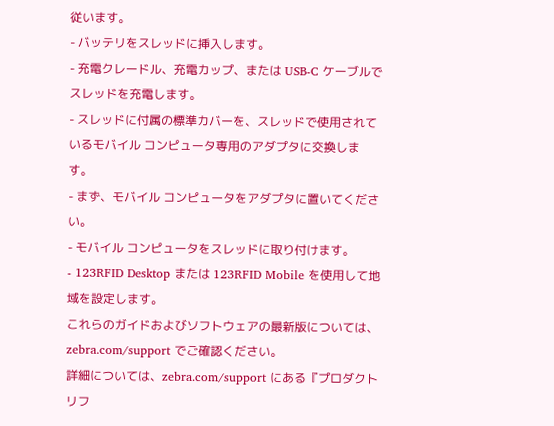従います。
- バッテリをスレッドに挿入します。
- 充電クレードル、充電カップ、または USB-C ケーブルでスレッドを充電します。
- スレッドに付属の標準カバーを、スレッドで使用されているモバイル コンピュータ専用のアダプタに交換します。
- まず、モバイル コンピュータをアダプタに置いてください。
- モバイル コンピュータをスレッドに取り付けます。
- 123RFID Desktop または 123RFID Mobile を使用して地域を設定します。
これらのガイドおよびソフトウェアの最新版については、zebra.com/support でご確認ください。
詳細については、zebra.com/support にある『プロダクト リフ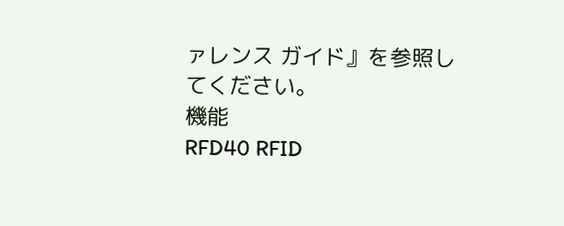ァレンス ガイド』を参照してください。
機能
RFD40 RFID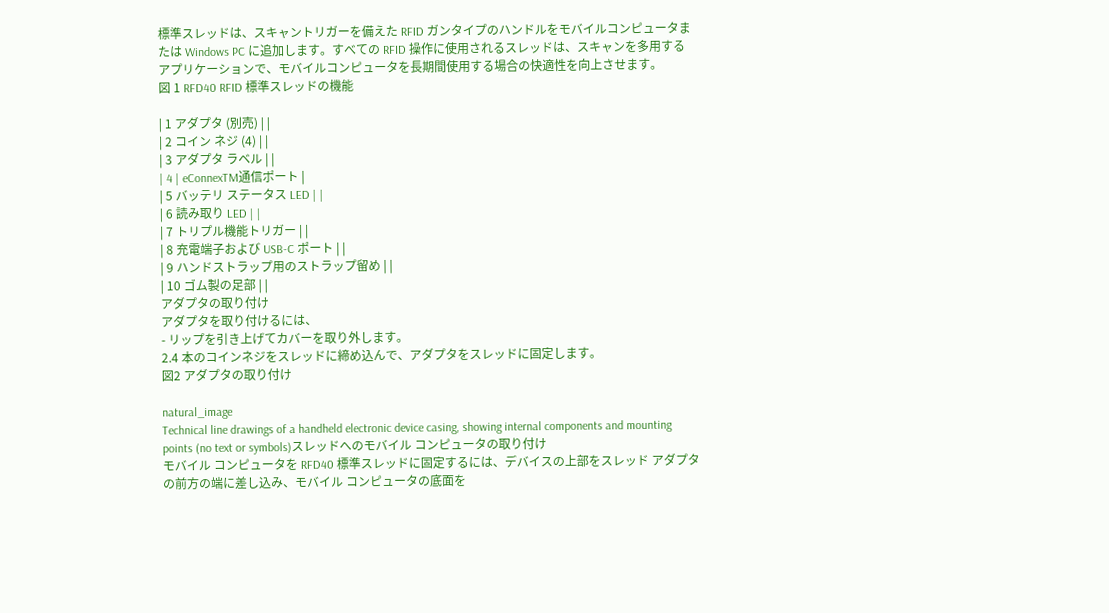標準スレッドは、スキャントリガーを備えた RFID ガンタイプのハンドルをモバイルコンピュータまたは Windows PC に追加します。すべての RFID 操作に使用されるスレッドは、スキャンを多用するアプリケーションで、モバイルコンピュータを長期間使用する場合の快適性を向上させます。
図 1 RFD40 RFID 標準スレッドの機能

| 1 アダプタ (別売) | |
| 2 コイン ネジ (4) | |
| 3 アダプタ ラベル | |
| 4 | eConnexTM通信ポート |
| 5 バッテリ ステータス LED | |
| 6 読み取り LED | |
| 7 トリプル機能トリガー | |
| 8 充電端子および USB-C ポート | |
| 9 ハンドストラップ用のストラップ留め | |
| 10 ゴム製の足部 | |
アダプタの取り付け
アダプタを取り付けるには、
- リップを引き上げてカバーを取り外します。
2.4 本のコインネジをスレッドに締め込んで、アダプタをスレッドに固定します。
図2 アダプタの取り付け

natural_image
Technical line drawings of a handheld electronic device casing, showing internal components and mounting points (no text or symbols)スレッドへのモバイル コンピュータの取り付け
モバイル コンピュータを RFD40 標準スレッドに固定するには、デバイスの上部をスレッド アダプタの前方の端に差し込み、モバイル コンピュータの底面を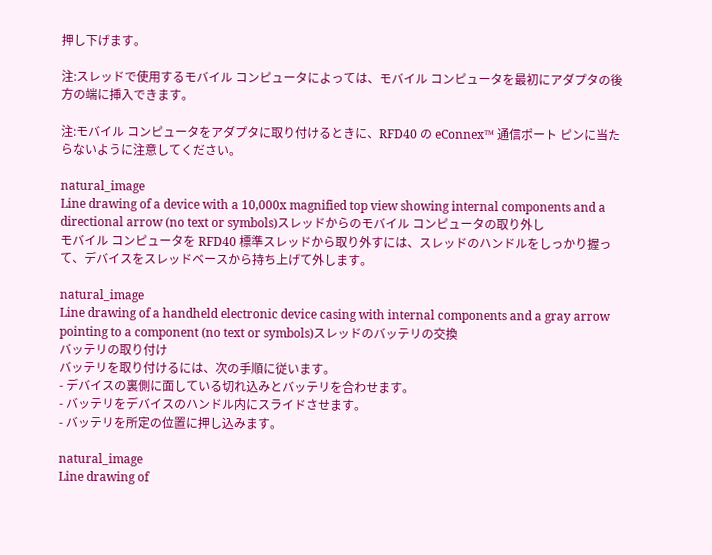押し下げます。

注:スレッドで使用するモバイル コンピュータによっては、モバイル コンピュータを最初にアダプタの後方の端に挿入できます。

注:モバイル コンピュータをアダプタに取り付けるときに、RFD40 の eConnex™ 通信ポート ピンに当たらないように注意してください。

natural_image
Line drawing of a device with a 10,000x magnified top view showing internal components and a directional arrow (no text or symbols)スレッドからのモバイル コンピュータの取り外し
モバイル コンピュータを RFD40 標準スレッドから取り外すには、スレッドのハンドルをしっかり握って、デバイスをスレッドベースから持ち上げて外します。

natural_image
Line drawing of a handheld electronic device casing with internal components and a gray arrow pointing to a component (no text or symbols)スレッドのバッテリの交換
バッテリの取り付け
バッテリを取り付けるには、次の手順に従います。
- デバイスの裏側に面している切れ込みとバッテリを合わせます。
- バッテリをデバイスのハンドル内にスライドさせます。
- バッテリを所定の位置に押し込みます。

natural_image
Line drawing of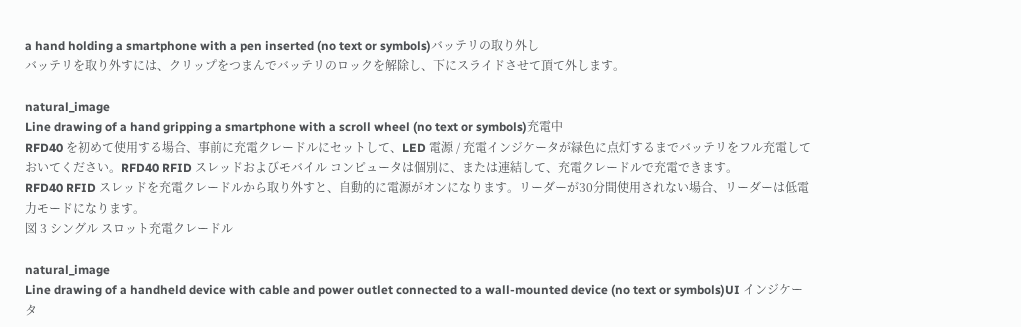a hand holding a smartphone with a pen inserted (no text or symbols)バッテリの取り外し
バッテリを取り外すには、クリップをつまんでバッテリのロックを解除し、下にスライドさせて頂て外します。

natural_image
Line drawing of a hand gripping a smartphone with a scroll wheel (no text or symbols)充電中
RFD40 を初めて使用する場合、事前に充電クレードルにセットして、LED 電源 / 充電インジケータが緑色に点灯するまでバッテリをフル充電しておいてください。RFD40 RFID スレッドおよびモバイル コンピュータは個別に、または連結して、充電クレードルで充電できます。
RFD40 RFID スレッドを充電クレードルから取り外すと、自動的に電源がオンになります。リーダーが30分間使用されない場合、リーダーは低電力モードになります。
図 3 シングル スロット充電クレードル

natural_image
Line drawing of a handheld device with cable and power outlet connected to a wall-mounted device (no text or symbols)UI インジケータ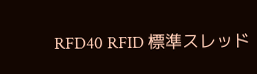RFD40 RFID 標準スレッド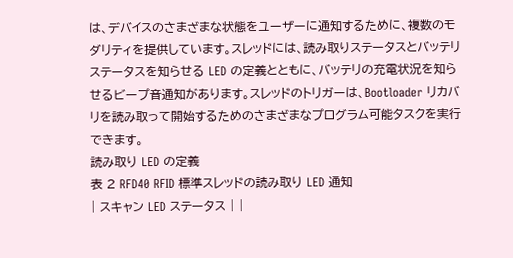は、デバイスのさまざまな状態をユーザーに通知するために、複数のモダリティを提供しています。スレッドには、読み取りステータスとバッテリ ステータスを知らせる LED の定義とともに、バッテリの充電状況を知らせるビープ音通知があります。スレッドのトリガーは、Bootloader リカバリを読み取って開始するためのさまざまなプログラム可能タスクを実行できます。
読み取り LED の定義
表 2 RFD40 RFID 標準スレッドの読み取り LED 通知
| スキャン LED ステータス | |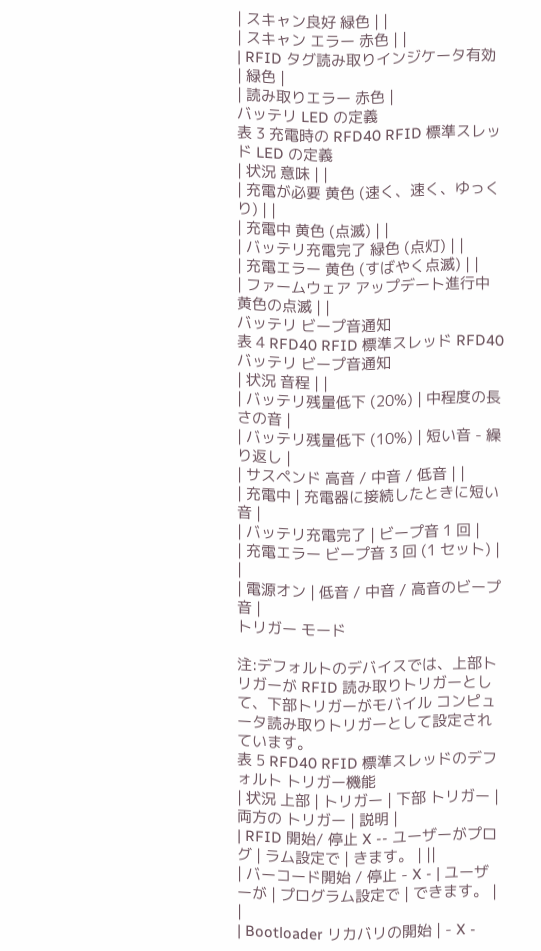| スキャン良好 緑色 | |
| スキャン エラー 赤色 | |
| RFID タグ読み取りインジケータ有効 | 緑色 |
| 読み取りエラー 赤色 |
バッテリ LED の定義
表 3 充電時の RFD40 RFID 標準スレッド LED の定義
| 状況 意味 | |
| 充電が必要 黄色 (速く、速く、ゆっくり) | |
| 充電中 黄色 (点滅) | |
| バッテリ充電完了 緑色 (点灯) | |
| 充電エラー 黄色 (すばやく点滅) | |
| ファームウェア アップデート進行中 黄色の点滅 | |
バッテリ ビープ音通知
表 4 RFD40 RFID 標準スレッド RFD40 バッテリ ビープ音通知
| 状況 音程 | |
| バッテリ残量低下 (20%) | 中程度の長さの音 |
| バッテリ残量低下 (10%) | 短い音 - 繰り返し |
| サスペンド 高音 / 中音 / 低音 | |
| 充電中 | 充電器に接続したときに短い音 |
| バッテリ充電完了 | ビープ音 1 回 |
| 充電エラー ビープ音 3 回 (1 セット) | |
| 電源オン | 低音 / 中音 / 高音のビープ音 |
トリガー モード

注:デフォルトのデバイスでは、上部トリガーが RFID 読み取りトリガーとして、下部トリガーがモバイル コンピュータ読み取りトリガーとして設定されています。
表 5 RFD40 RFID 標準スレッドのデフォルト トリガー機能
| 状況 上部 | トリガー | 下部 トリガー | 両方の トリガー | 説明 |
| RFID 開始/ 停止 X -- ユーザーがプログ | ラム設定で | きます。 | ||
| バーコード開始 / 停止 - X - | ユーザーが | プログラム設定で | できます。 | |
| Bootloader リカバリの開始 | - X -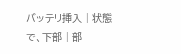バッテリ挿入 | 状態で、下部 | 部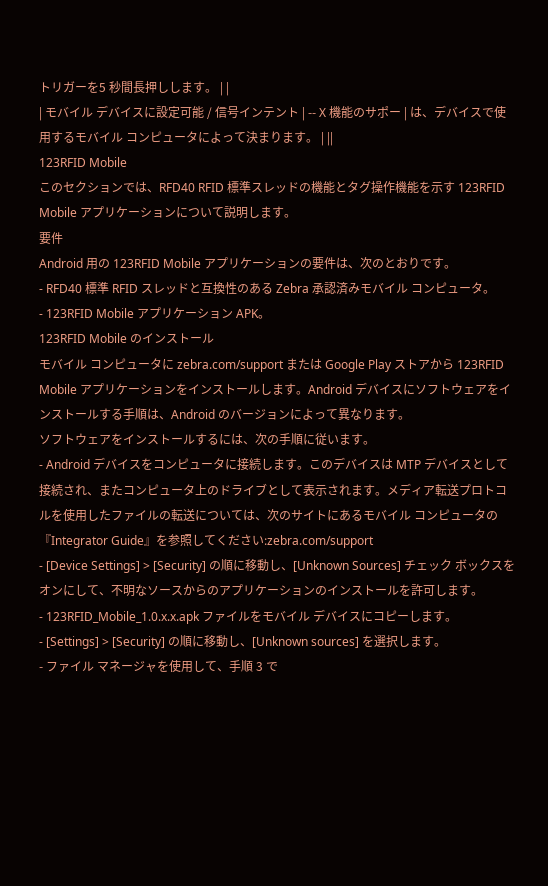トリガーを5 秒間長押しします。 | |
| モバイル デバイスに設定可能 / 信号インテント | -- X 機能のサポー | は、デバイスで使用するモバイル コンピュータによって決まります。 | ||
123RFID Mobile
このセクションでは、RFD40 RFID 標準スレッドの機能とタグ操作機能を示す 123RFID Mobile アプリケーションについて説明します。
要件
Android 用の 123RFID Mobile アプリケーションの要件は、次のとおりです。
- RFD40 標準 RFID スレッドと互換性のある Zebra 承認済みモバイル コンピュータ。
- 123RFID Mobile アプリケーション APK。
123RFID Mobile のインストール
モバイル コンピュータに zebra.com/support または Google Play ストアから 123RFID Mobile アプリケーションをインストールします。Android デバイスにソフトウェアをインストールする手順は、Android のバージョンによって異なります。
ソフトウェアをインストールするには、次の手順に従います。
- Android デバイスをコンピュータに接続します。このデバイスは MTP デバイスとして接続され、またコンピュータ上のドライブとして表示されます。メディア転送プロトコルを使用したファイルの転送については、次のサイトにあるモバイル コンピュータの『Integrator Guide』を参照してください:zebra.com/support
- [Device Settings] > [Security] の順に移動し、[Unknown Sources] チェック ボックスをオンにして、不明なソースからのアプリケーションのインストールを許可します。
- 123RFID_Mobile_1.0.x.x.apk ファイルをモバイル デバイスにコピーします。
- [Settings] > [Security] の順に移動し、[Unknown sources] を選択します。
- ファイル マネージャを使用して、手順 3 で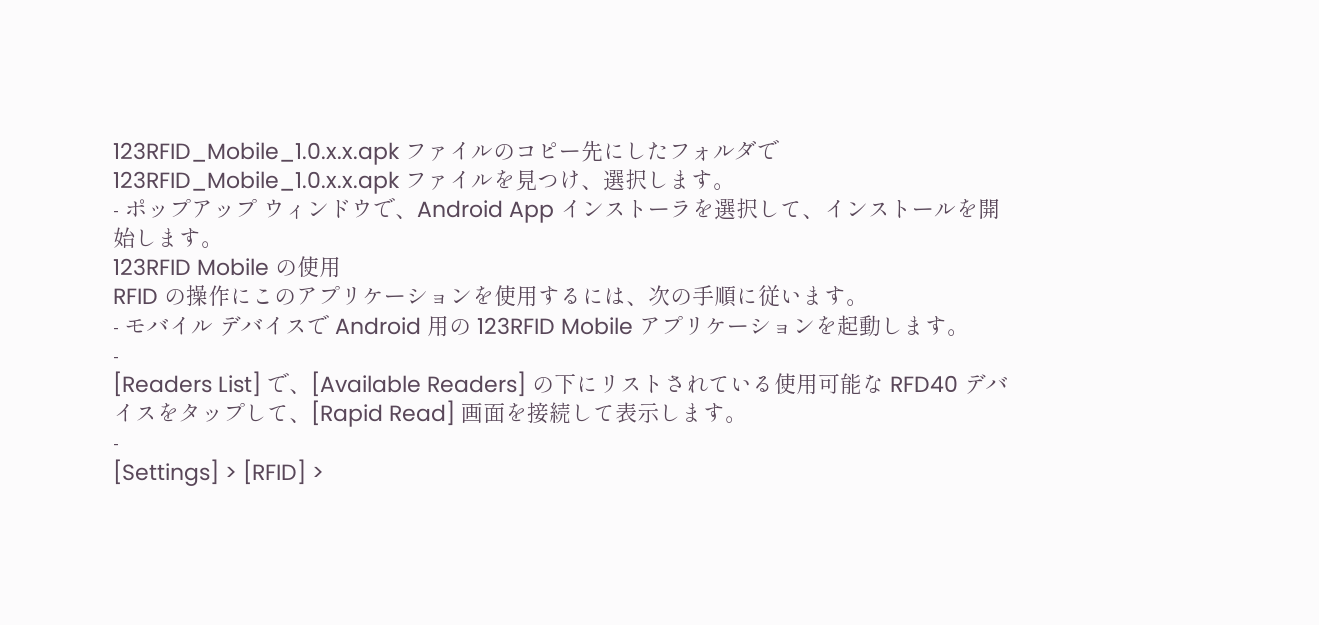123RFID_Mobile_1.0.x.x.apk ファイルのコピー先にしたフォルダで 123RFID_Mobile_1.0.x.x.apk ファイルを見つけ、選択します。
- ポップアップ ウィンドウで、Android App インストーラを選択して、インストールを開始します。
123RFID Mobile の使用
RFID の操作にこのアプリケーションを使用するには、次の手順に従います。
- モバイル デバイスで Android 用の 123RFID Mobile アプリケーションを起動します。
-
[Readers List] で、[Available Readers] の下にリストされている使用可能な RFD40 デバイスをタップして、[Rapid Read] 画面を接続して表示します。
-
[Settings] > [RFID] >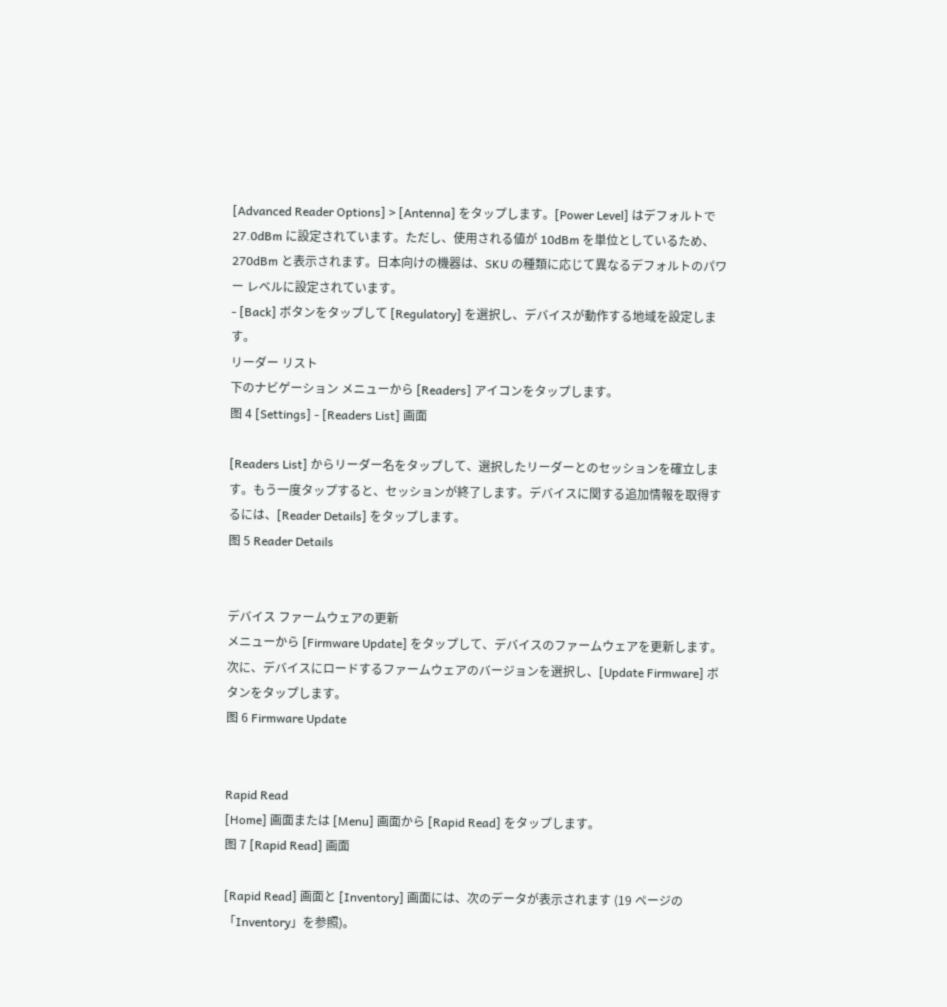[Advanced Reader Options] > [Antenna] をタップします。[Power Level] はデフォルトで 27.0dBm に設定されています。ただし、使用される値が 10dBm を単位としているため、270dBm と表示されます。日本向けの機器は、SKU の種類に応じて異なるデフォルトのパワー レベルに設定されています。
- [Back] ボタンをタップして [Regulatory] を選択し、デバイスが動作する地域を設定します。
リーダー リスト
下のナビゲーション メニューから [Readers] アイコンをタップします。
图 4 [Settings] - [Readers List] 画面

[Readers List] からリーダー名をタップして、選択したリーダーとのセッションを確立します。もう一度タップすると、セッションが終了します。デバイスに関する追加情報を取得するには、[Reader Details] をタップします。
图 5 Reader Details


デバイス ファームウェアの更新
メニューから [Firmware Update] をタップして、デバイスのファームウェアを更新します。次に、デバイスにロードするファームウェアのバージョンを選択し、[Update Firmware] ボタンをタップします。
图 6 Firmware Update


Rapid Read
[Home] 画面または [Menu] 画面から [Rapid Read] をタップします。
图 7 [Rapid Read] 画面

[Rapid Read] 画面と [Inventory] 画面には、次のデータが表示されます (19 ページの「Inventory」を参照)。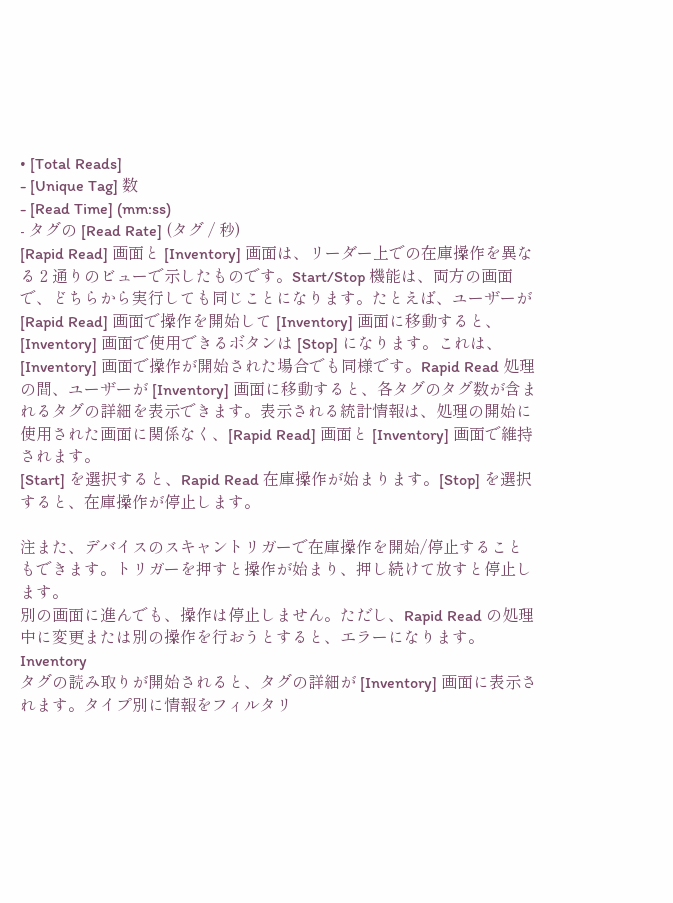• [Total Reads]
- [Unique Tag] 数
- [Read Time] (mm:ss)
- タグの [Read Rate] (タグ / 秒)
[Rapid Read] 画面と [Inventory] 画面は、リーダー上での在庫操作を異なる 2 通りのビューで示したものです。Start/Stop 機能は、両方の画面で、どちらから実行しても同じことになります。たとえば、ユーザーが [Rapid Read] 画面で操作を開始して [Inventory] 画面に移動すると、[Inventory] 画面で使用できるボタンは [Stop] になります。これは、[Inventory] 画面で操作が開始された場合でも同様です。Rapid Read 処理の間、ユーザーが [Inventory] 画面に移動すると、各タグのタグ数が含まれるタグの詳細を表示できます。表示される統計情報は、処理の開始に使用された画面に関係なく、[Rapid Read] 画面と [Inventory] 画面で維持されます。
[Start] を選択すると、Rapid Read 在庫操作が始まります。[Stop] を選択すると、在庫操作が停止します。

注また、デバイスのスキャントリガーで在庫操作を開始/停止することもできます。トリガーを押すと操作が始まり、押し続けて放すと停止します。
別の画面に進んでも、操作は停止しません。ただし、Rapid Read の処理中に変更または別の操作を行おうとすると、エラーになります。
Inventory
タグの読み取りが開始されると、タグの詳細が [Inventory] 画面に表示されます。タイプ別に情報をフィルタリ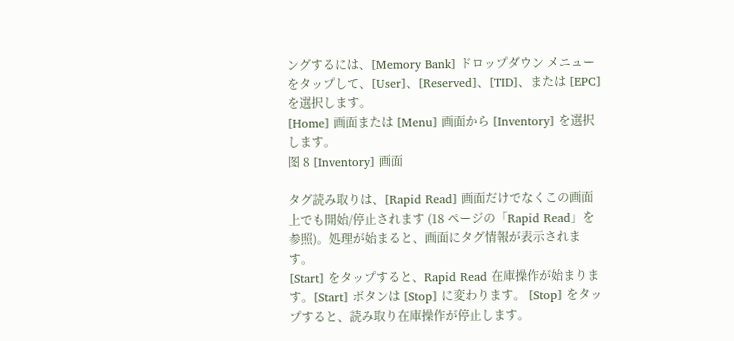ングするには、[Memory Bank] ドロップダウン メニューをタップして、[User]、[Reserved]、[TID]、または [EPC] を選択します。
[Home] 画面または [Menu] 画面から [Inventory] を選択します。
图 8 [Inventory] 画面

タグ読み取りは、[Rapid Read] 画面だけでなくこの画面上でも開始/停止されます (18 ページの「Rapid Read」を参照)。処理が始まると、画面にタグ情報が表示されます。
[Start] をタップすると、Rapid Read 在庫操作が始まります。[Start] ボタンは [Stop] に変わります。 [Stop] をタップすると、読み取り在庫操作が停止します。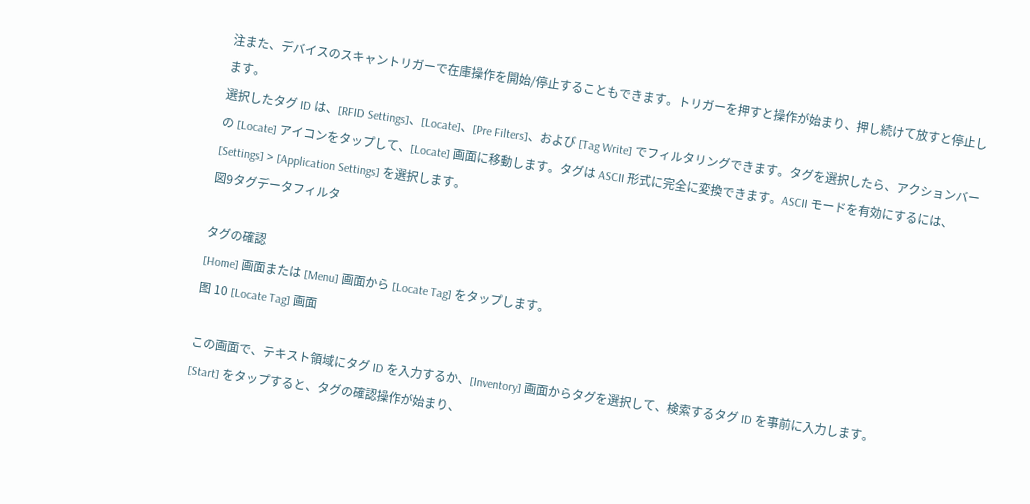注また、デバイスのスキャントリガーで在庫操作を開始/停止することもできます。トリガーを押すと操作が始まり、押し続けて放すと停止します。
選択したタグ ID は、[RFID Settings]、[Locate]、[Pre Filters]、および [Tag Write] でフィルタリングできます。タグを選択したら、アクションバーの [Locate] アイコンをタップして、[Locate] 画面に移動します。タグは ASCII 形式に完全に変換できます。ASCII モードを有効にするには、[Settings] > [Application Settings] を選択します。
図9タグデータフィルタ

タグの確認
[Home] 画面または [Menu] 画面から [Locate Tag] をタップします。
图 10 [Locate Tag] 画面

この画面で、テキスト領域にタグ ID を入力するか、[Inventory] 画面からタグを選択して、検索するタグ ID を事前に入力します。
[Start] をタップすると、タグの確認操作が始まり、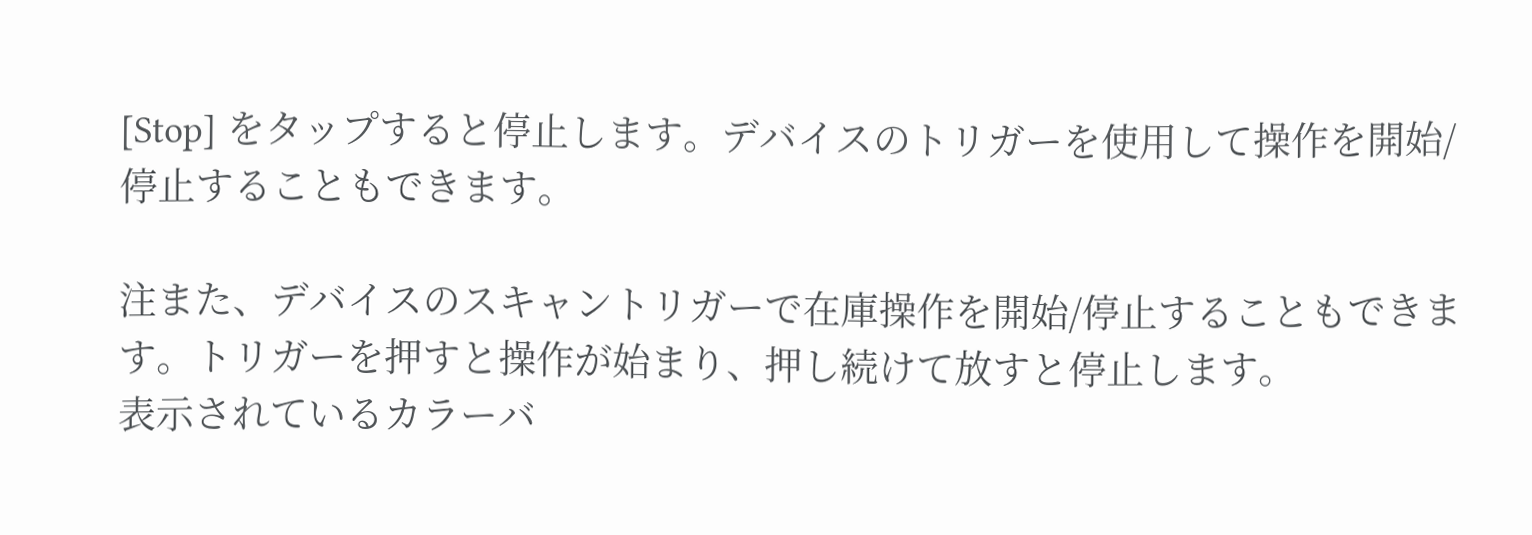[Stop] をタップすると停止します。デバイスのトリガーを使用して操作を開始/停止することもできます。

注また、デバイスのスキャントリガーで在庫操作を開始/停止することもできます。トリガーを押すと操作が始まり、押し続けて放すと停止します。
表示されているカラーバ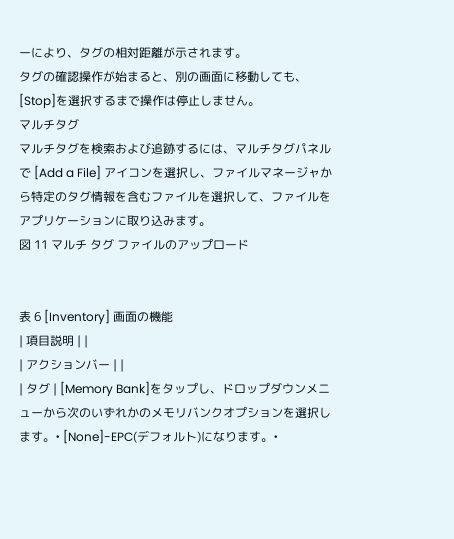ーにより、タグの相対距離が示されます。
タグの確認操作が始まると、別の画面に移動しても、[Stop]を選択するまで操作は停止しません。
マルチタグ
マルチタグを検索および追跡するには、マルチタグパネルで [Add a File] アイコンを選択し、ファイルマネージャから特定のタグ情報を含むファイルを選択して、ファイルをアプリケーションに取り込みます。
図 11 マルチ タグ ファイルのアップロード


表 6 [Inventory] 画面の機能
| 項目説明 | |
| アクションバー | |
| タグ | [Memory Bank]をタップし、ドロップダウンメニューから次のいずれかのメモリバンクオプションを選択します。• [None]-EPC(デフォルト)になります。•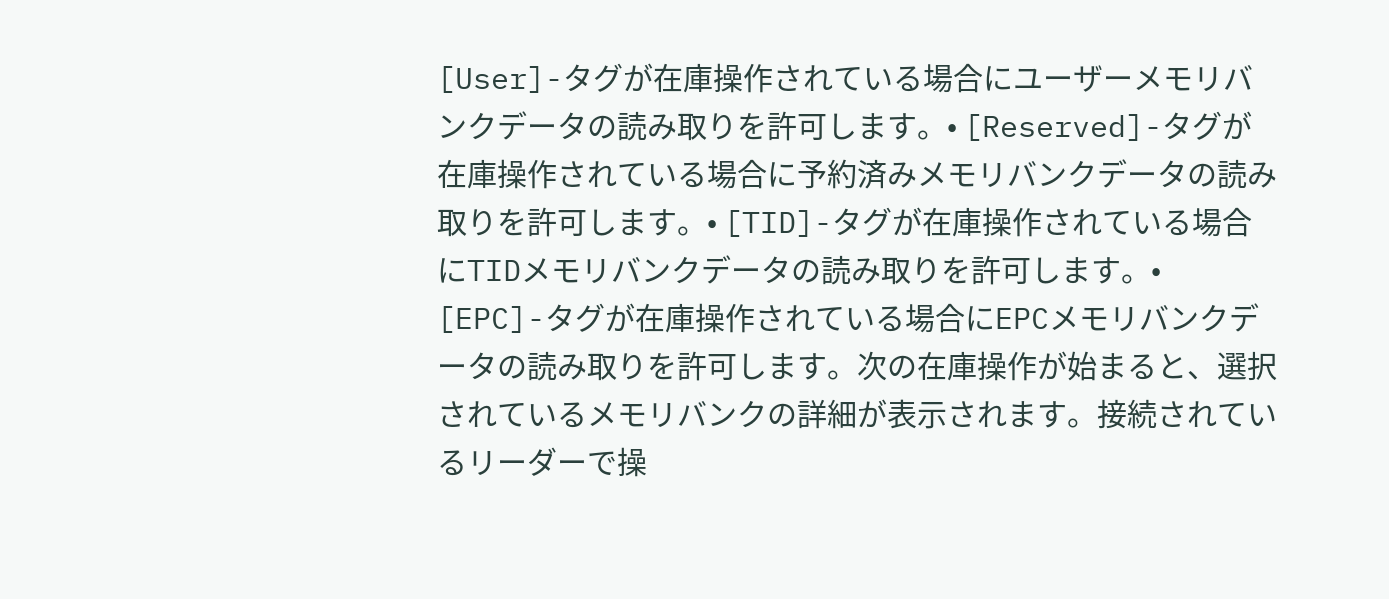[User]-タグが在庫操作されている場合にユーザーメモリバンクデータの読み取りを許可します。• [Reserved]-タグが在庫操作されている場合に予約済みメモリバンクデータの読み取りを許可します。• [TID]-タグが在庫操作されている場合にTIDメモリバンクデータの読み取りを許可します。• [EPC]-タグが在庫操作されている場合にEPCメモリバンクデータの読み取りを許可します。次の在庫操作が始まると、選択されているメモリバンクの詳細が表示されます。接続されているリーダーで操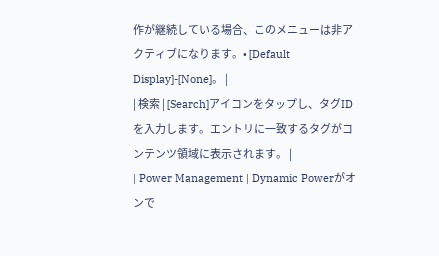作が継続している場合、このメニューは非アクティブになります。• [Default Display]-[None]。 |
| 検索 | [Search]アイコンをタップし、タグIDを入力します。エントリに一致するタグがコンテンツ領域に表示されます。 |
| Power Management | Dynamic Powerがオンで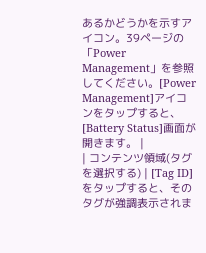あるかどうかを示すアイコン。39ページの「Power Management」を参照してください。[Power Management]アイコンをタップすると、[Battery Status]画面が開きます。 |
| コンテンツ領域(タグを選択する) | [Tag ID]をタップすると、そのタグが強調表示されま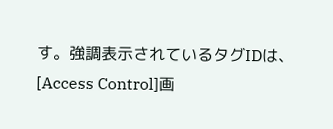す。強調表示されているタグIDは、[Access Control]画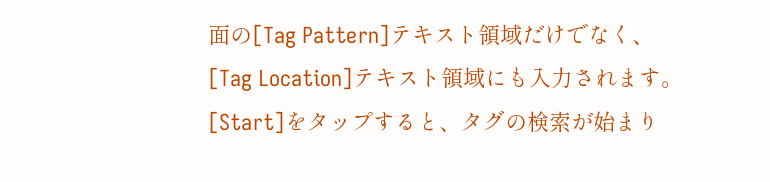面の[Tag Pattern]テキスト領域だけでなく、[Tag Location]テキスト領域にも入力されます。[Start]をタップすると、タグの検索が始まり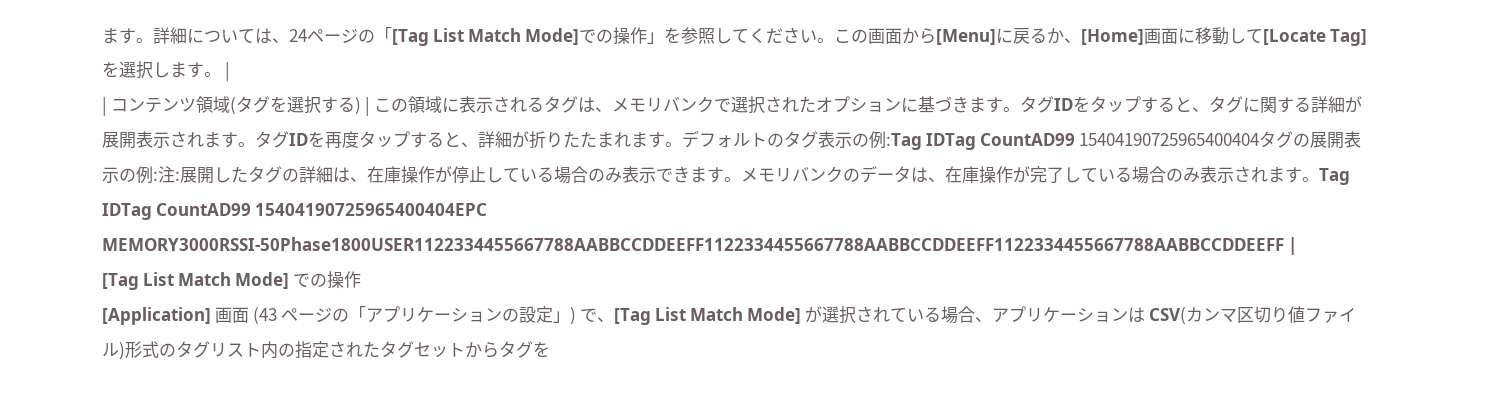ます。詳細については、24ページの「[Tag List Match Mode]での操作」を参照してください。この画面から[Menu]に戻るか、[Home]画面に移動して[Locate Tag]を選択します。 |
| コンテンツ領域(タグを選択する) | この領域に表示されるタグは、メモリバンクで選択されたオプションに基づきます。タグIDをタップすると、タグに関する詳細が展開表示されます。タグIDを再度タップすると、詳細が折りたたまれます。デフォルトのタグ表示の例:Tag IDTag CountAD99 15404190725965400404タグの展開表示の例:注:展開したタグの詳細は、在庫操作が停止している場合のみ表示できます。メモリバンクのデータは、在庫操作が完了している場合のみ表示されます。Tag IDTag CountAD99 15404190725965400404EPC MEMORY3000RSSI-50Phase1800USER1122334455667788AABBCCDDEEFF1122334455667788AABBCCDDEEFF1122334455667788AABBCCDDEEFF |
[Tag List Match Mode] での操作
[Application] 画面 (43 ページの「アプリケーションの設定」) で、[Tag List Match Mode] が選択されている場合、アプリケーションは CSV(カンマ区切り値ファイル)形式のタグリスト内の指定されたタグセットからタグを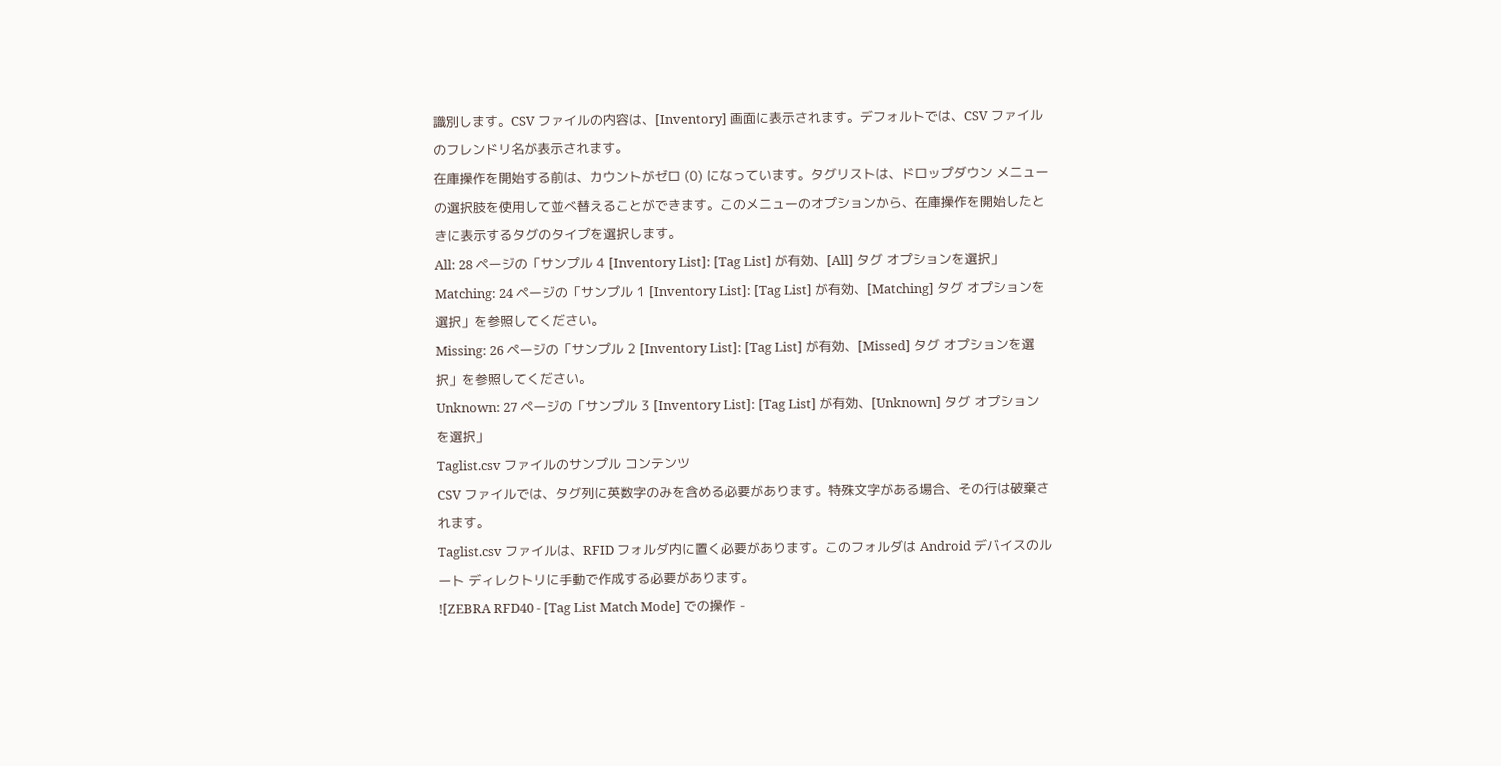識別します。CSV ファイルの内容は、[Inventory] 画面に表示されます。デフォルトでは、CSV ファイルのフレンドリ名が表示されます。
在庫操作を開始する前は、カウントがゼロ (0) になっています。タグリストは、ドロップダウン メニューの選択肢を使用して並べ替えることができます。このメニューのオプションから、在庫操作を開始したときに表示するタグのタイプを選択します。
All: 28 ページの「サンプル 4 [Inventory List]: [Tag List] が有効、[All] タグ オプションを選択」
Matching: 24 ページの「サンプル 1 [Inventory List]: [Tag List] が有効、[Matching] タグ オプションを選択」を参照してください。
Missing: 26 ページの「サンプル 2 [Inventory List]: [Tag List] が有効、[Missed] タグ オプションを選択」を参照してください。
Unknown: 27 ページの「サンプル 3 [Inventory List]: [Tag List] が有効、[Unknown] タグ オプションを選択」
Taglist.csv ファイルのサンプル コンテンツ
CSV ファイルでは、タグ列に英数字のみを含める必要があります。特殊文字がある場合、その行は破棄されます。
Taglist.csv ファイルは、RFID フォルダ内に置く必要があります。このフォルダは Android デバイスのルート ディレクトリに手動で作成する必要があります。
![ZEBRA RFD40 - [Tag List Match Mode] での操作 -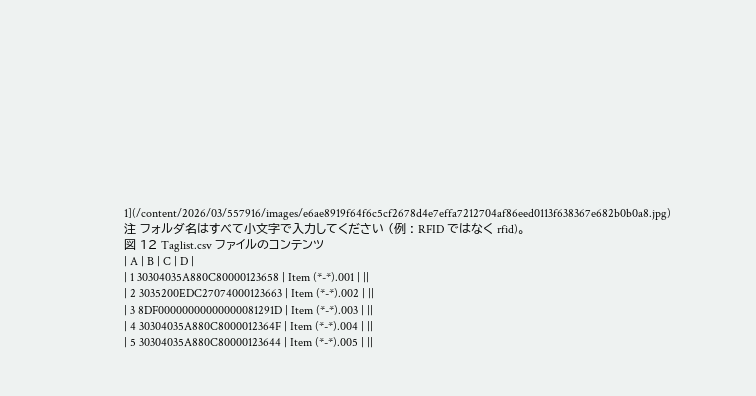1](/content/2026/03/557916/images/e6ae8919f64f6c5cf2678d4e7effa7212704af86eed0113f638367e682b0b0a8.jpg)
注 フォルダ名はすべて小文字で入力してください (例 : RFID ではなく rfid)。
図 12 Taglist.csv ファイルのコンテンツ
| A | B | C | D |
| 1 30304035A880C80000123658 | Item (*-*).001 | ||
| 2 3035200EDC27074000123663 | Item (*-*).002 | ||
| 3 8DF00000000000000081291D | Item (*-*).003 | ||
| 4 30304035A880C8000012364F | Item (*-*).004 | ||
| 5 30304035A880C80000123644 | Item (*-*).005 | ||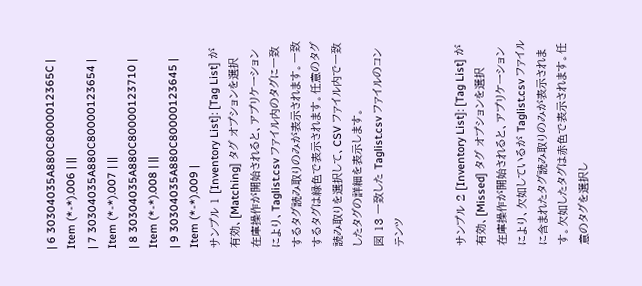| 6 30304035A880C8000012365C | Item (*-*).006 | ||
| 7 30304035A880C80000123654 | Item (*-*).007 | ||
| 8 30304035A880C80000123710 | Item (*-*).008 | ||
| 9 30304035A880C80000123645 | Item (*-*).009 |
サンプル 1 [Inventory List]: [Tag List] が有効、[Matching] タグ オプションを選択
在庫操作が開始されると、アプリケーションにより、Taglist.csv ファイル内のタグに一致するタグ読み取りのみが表示されます。一致するタグは緑色で表示されます。任意のタグ読み取りを選択して、CSV ファイル内で一致したタグの詳細を表示します。
図 13 一致した Taglist.csv ファイルのコンテンツ


サンプル 2 [Inventory List]: [Tag List] が有効、[Missed] タグ オプションを選択
在庫操作が開始されると、アプリケーションにより、欠如しているが Taglist.csv ファイルに含まれたタグ読み取りのみが表示されます。欠如したタグは赤色で表示されます。任意のタグを選択し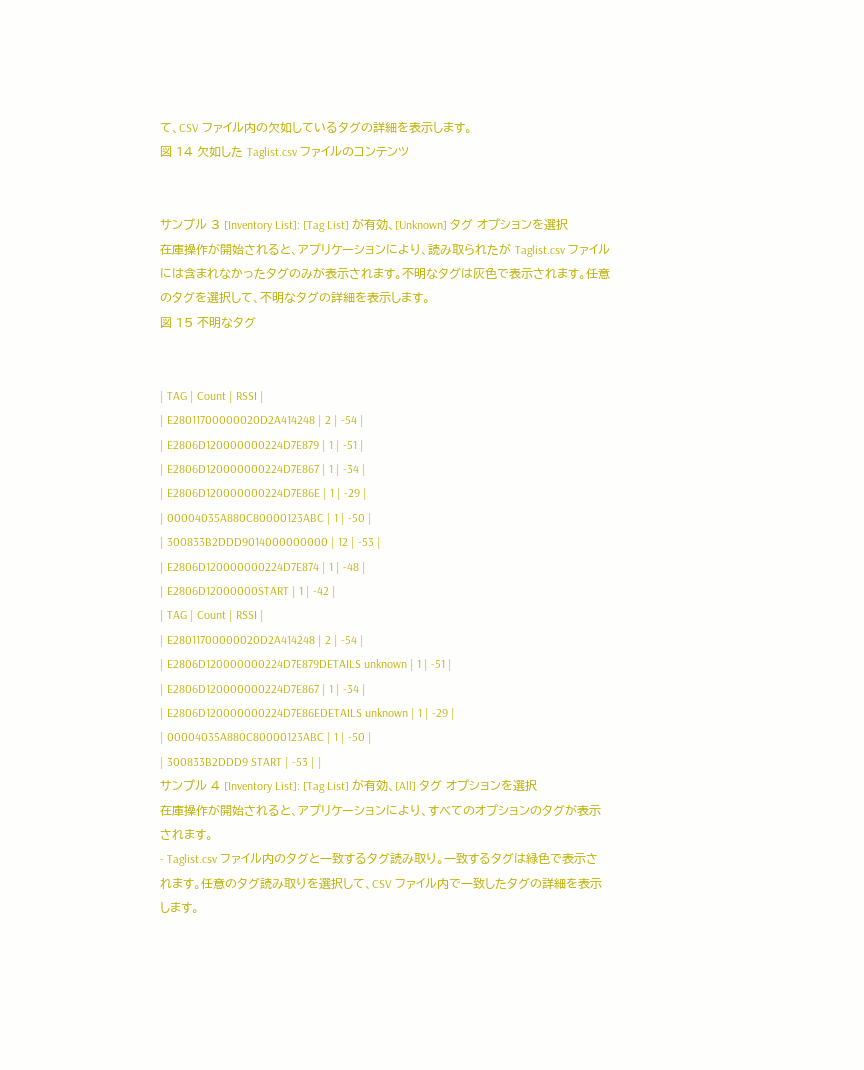て、CSV ファイル内の欠如しているタグの詳細を表示します。
図 14 欠如した Taglist.csv ファイルのコンテンツ


サンプル 3 [Inventory List]: [Tag List] が有効、[Unknown] タグ オプションを選択
在庫操作が開始されると、アプリケーションにより、読み取られたが Taglist.csv ファイルには含まれなかったタグのみが表示されます。不明なタグは灰色で表示されます。任意のタグを選択して、不明なタグの詳細を表示します。
図 15 不明なタグ


| TAG | Count | RSSI |
| E28011700000020D2A414248 | 2 | -54 |
| E2806D120000000224D7E879 | 1 | -51 |
| E2806D120000000224D7E867 | 1 | -34 |
| E2806D120000000224D7E86E | 1 | -29 |
| 00004035A880C80000123ABC | 1 | -50 |
| 300833B2DDD9014000000000 | 12 | -53 |
| E2806D120000000224D7E874 | 1 | -48 |
| E2806D12000000START | 1 | -42 |
| TAG | Count | RSSI |
| E28011700000020D2A414248 | 2 | -54 |
| E2806D120000000224D7E879DETAILS unknown | 1 | -51 |
| E2806D120000000224D7E867 | 1 | -34 |
| E2806D120000000224D7E86EDETAILS unknown | 1 | -29 |
| 00004035A880C80000123ABC | 1 | -50 |
| 300833B2DDD9 START | -53 | |
サンプル 4 [Inventory List]: [Tag List] が有効、[All] タグ オプションを選択
在庫操作が開始されると、アプリケーションにより、すべてのオプションのタグが表示されます。
- Taglist.csv ファイル内のタグと一致するタグ読み取り。一致するタグは緑色で表示されます。任意のタグ読み取りを選択して、CSV ファイル内で一致したタグの詳細を表示します。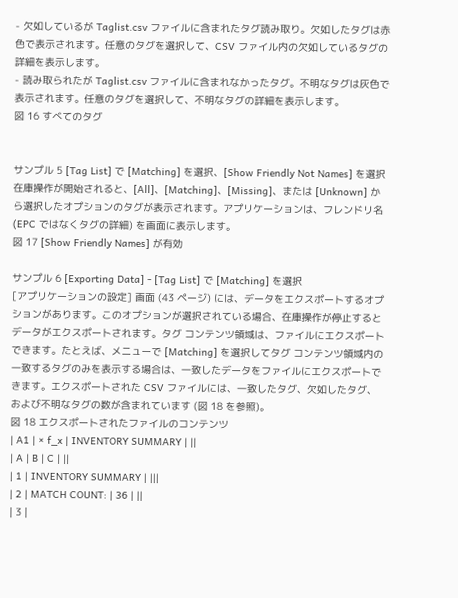- 欠如しているが Taglist.csv ファイルに含まれたタグ読み取り。欠如したタグは赤色で表示されます。任意のタグを選択して、CSV ファイル内の欠如しているタグの詳細を表示します。
- 読み取られたが Taglist.csv ファイルに含まれなかったタグ。不明なタグは灰色で表示されます。任意のタグを選択して、不明なタグの詳細を表示します。
図 16 すべてのタグ


サンプル 5 [Tag List] で [Matching] を選択、[Show Friendly Not Names] を選択
在庫操作が開始されると、[All]、[Matching]、[Missing]、または [Unknown] から選択したオプションのタグが表示されます。アプリケーションは、フレンドリ名 (EPC ではなくタグの詳細) を画面に表示します。
図 17 [Show Friendly Names] が有効

サンプル 6 [Exporting Data] - [Tag List] で [Matching] を選択
[アプリケーションの設定] 画面 (43 ページ) には、データをエクスポートするオプションがあります。このオプションが選択されている場合、在庫操作が停止するとデータがエクスポートされます。タグ コンテンツ領域は、ファイルにエクスポートできます。たとえば、メニューで [Matching] を選択してタグ コンテンツ領域内の一致するタグのみを表示する場合は、一致したデータをファイルにエクスポートできます。エクスポートされた CSV ファイルには、一致したタグ、欠如したタグ、および不明なタグの数が含まれています (図 18 を参照)。
図 18 エクスポートされたファイルのコンテンツ
| A1 | × f_x | INVENTORY SUMMARY | ||
| A | B | C | ||
| 1 | INVENTORY SUMMARY | |||
| 2 | MATCH COUNT: | 36 | ||
| 3 |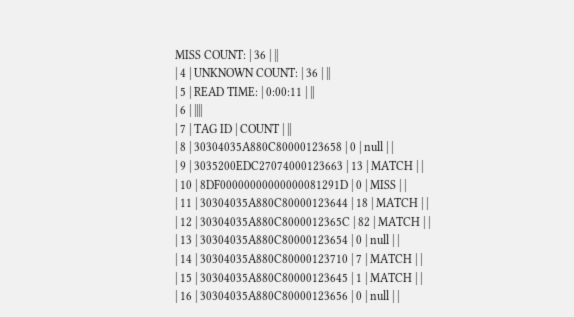MISS COUNT: | 36 | ||
| 4 | UNKNOWN COUNT: | 36 | ||
| 5 | READ TIME: | 0:00:11 | ||
| 6 | ||||
| 7 | TAG ID | COUNT | ||
| 8 | 30304035A880C80000123658 | 0 | null | |
| 9 | 3035200EDC27074000123663 | 13 | MATCH | |
| 10 | 8DF00000000000000081291D | 0 | MISS | |
| 11 | 30304035A880C80000123644 | 18 | MATCH | |
| 12 | 30304035A880C8000012365C | 82 | MATCH | |
| 13 | 30304035A880C80000123654 | 0 | null | |
| 14 | 30304035A880C80000123710 | 7 | MATCH | |
| 15 | 30304035A880C80000123645 | 1 | MATCH | |
| 16 | 30304035A880C80000123656 | 0 | null | |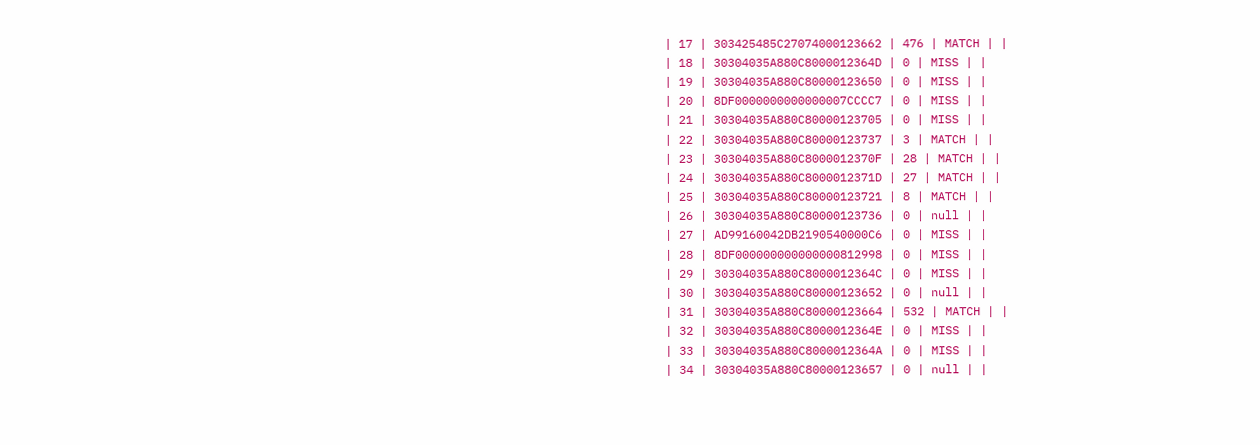| 17 | 303425485C27074000123662 | 476 | MATCH | |
| 18 | 30304035A880C8000012364D | 0 | MISS | |
| 19 | 30304035A880C80000123650 | 0 | MISS | |
| 20 | 8DF0000000000000007CCCC7 | 0 | MISS | |
| 21 | 30304035A880C80000123705 | 0 | MISS | |
| 22 | 30304035A880C80000123737 | 3 | MATCH | |
| 23 | 30304035A880C8000012370F | 28 | MATCH | |
| 24 | 30304035A880C8000012371D | 27 | MATCH | |
| 25 | 30304035A880C80000123721 | 8 | MATCH | |
| 26 | 30304035A880C80000123736 | 0 | null | |
| 27 | AD99160042DB2190540000C6 | 0 | MISS | |
| 28 | 8DF000000000000000812998 | 0 | MISS | |
| 29 | 30304035A880C8000012364C | 0 | MISS | |
| 30 | 30304035A880C80000123652 | 0 | null | |
| 31 | 30304035A880C80000123664 | 532 | MATCH | |
| 32 | 30304035A880C8000012364E | 0 | MISS | |
| 33 | 30304035A880C8000012364A | 0 | MISS | |
| 34 | 30304035A880C80000123657 | 0 | null | |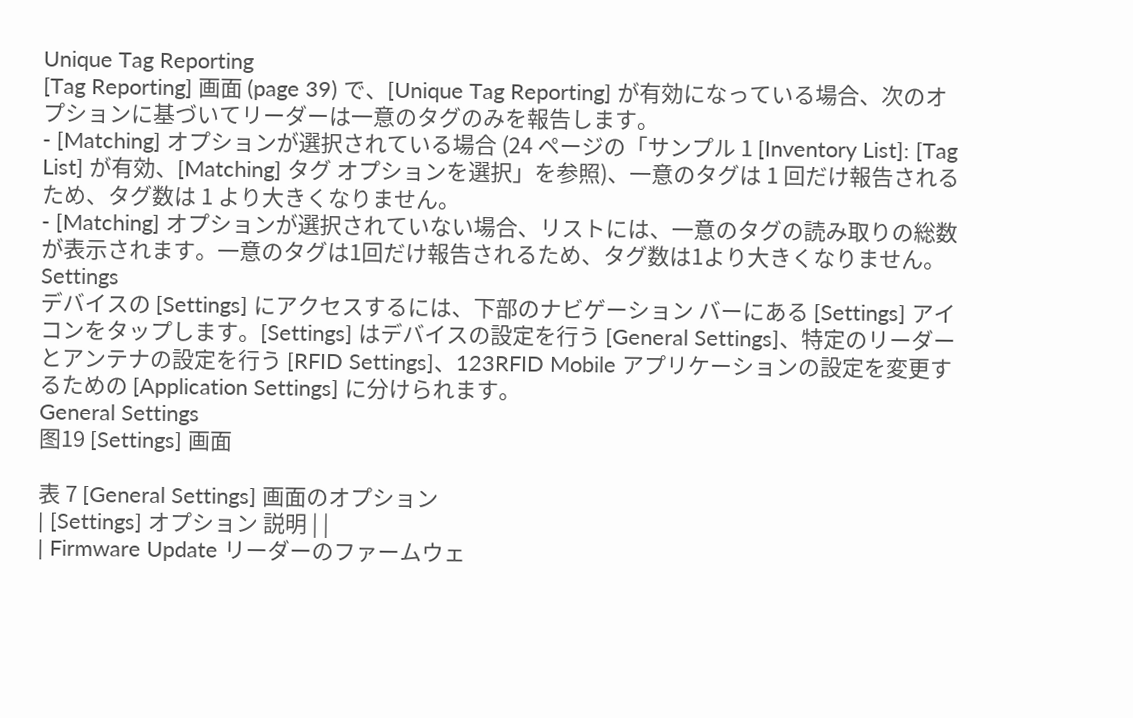Unique Tag Reporting
[Tag Reporting] 画面 (page 39) で、[Unique Tag Reporting] が有効になっている場合、次のオプションに基づいてリーダーは一意のタグのみを報告します。
- [Matching] オプションが選択されている場合 (24 ページの「サンプル 1 [Inventory List]: [Tag List] が有効、[Matching] タグ オプションを選択」を参照)、一意のタグは 1 回だけ報告されるため、タグ数は 1 より大きくなりません。
- [Matching] オプションが選択されていない場合、リストには、一意のタグの読み取りの総数が表示されます。一意のタグは1回だけ報告されるため、タグ数は1より大きくなりません。
Settings
デバイスの [Settings] にアクセスするには、下部のナビゲーション バーにある [Settings] アイコンをタップします。[Settings] はデバイスの設定を行う [General Settings]、特定のリーダーとアンテナの設定を行う [RFID Settings]、123RFID Mobile アプリケーションの設定を変更するための [Application Settings] に分けられます。
General Settings
图19 [Settings] 画面

表 7 [General Settings] 画面のオプション
| [Settings] オプション 説明 | |
| Firmware Update リーダーのファームウェ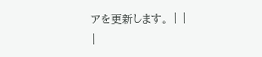アを更新します。 | |
|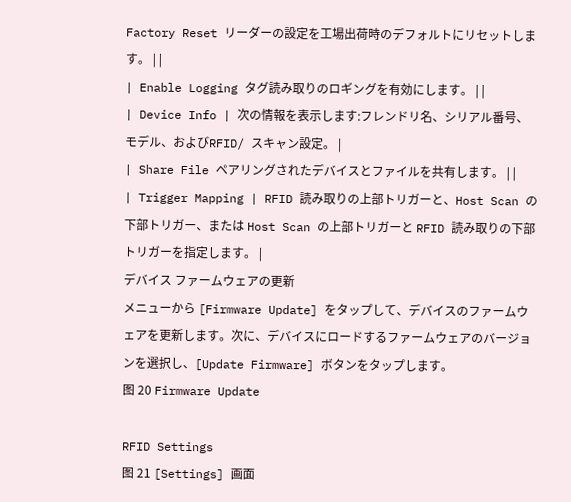Factory Reset リーダーの設定を工場出荷時のデフォルトにリセットします。 | |
| Enable Logging タグ読み取りのロギングを有効にします。 | |
| Device Info | 次の情報を表示します:フレンドリ名、シリアル番号、モデル、およびRFID/ スキャン設定。 |
| Share File ペアリングされたデバイスとファイルを共有します。 | |
| Trigger Mapping | RFID 読み取りの上部トリガーと、Host Scan の下部トリガー、または Host Scan の上部トリガーと RFID 読み取りの下部トリガーを指定します。 |
デバイス ファームウェアの更新
メニューから [Firmware Update] をタップして、デバイスのファームウェアを更新します。次に、デバイスにロードするファームウェアのバージョンを選択し、[Update Firmware] ボタンをタップします。
图 20 Firmware Update

RFID Settings
图 21 [Settings] 画面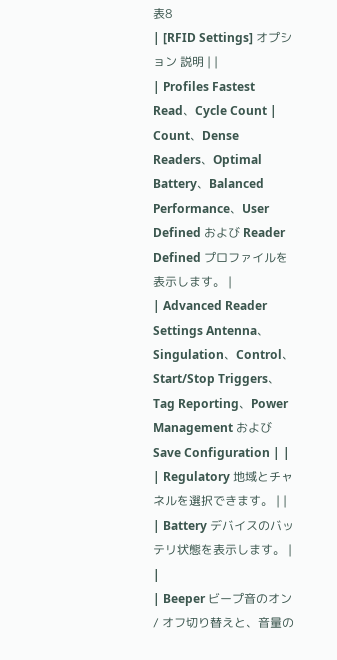表8
| [RFID Settings] オプション 説明 | |
| Profiles Fastest Read、Cycle Count | Count、Dense Readers、Optimal Battery、Balanced Performance、User Defined および Reader Defined プロファイルを表示します。 |
| Advanced Reader Settings Antenna、Singulation、Control、Start/Stop Triggers、Tag Reporting、Power Management および Save Configuration | |
| Regulatory 地域とチャネルを選択できます。 | |
| Battery デバイスのバッテリ状態を表示します。 | |
| Beeper ビープ音のオン / オフ切り替えと、音量の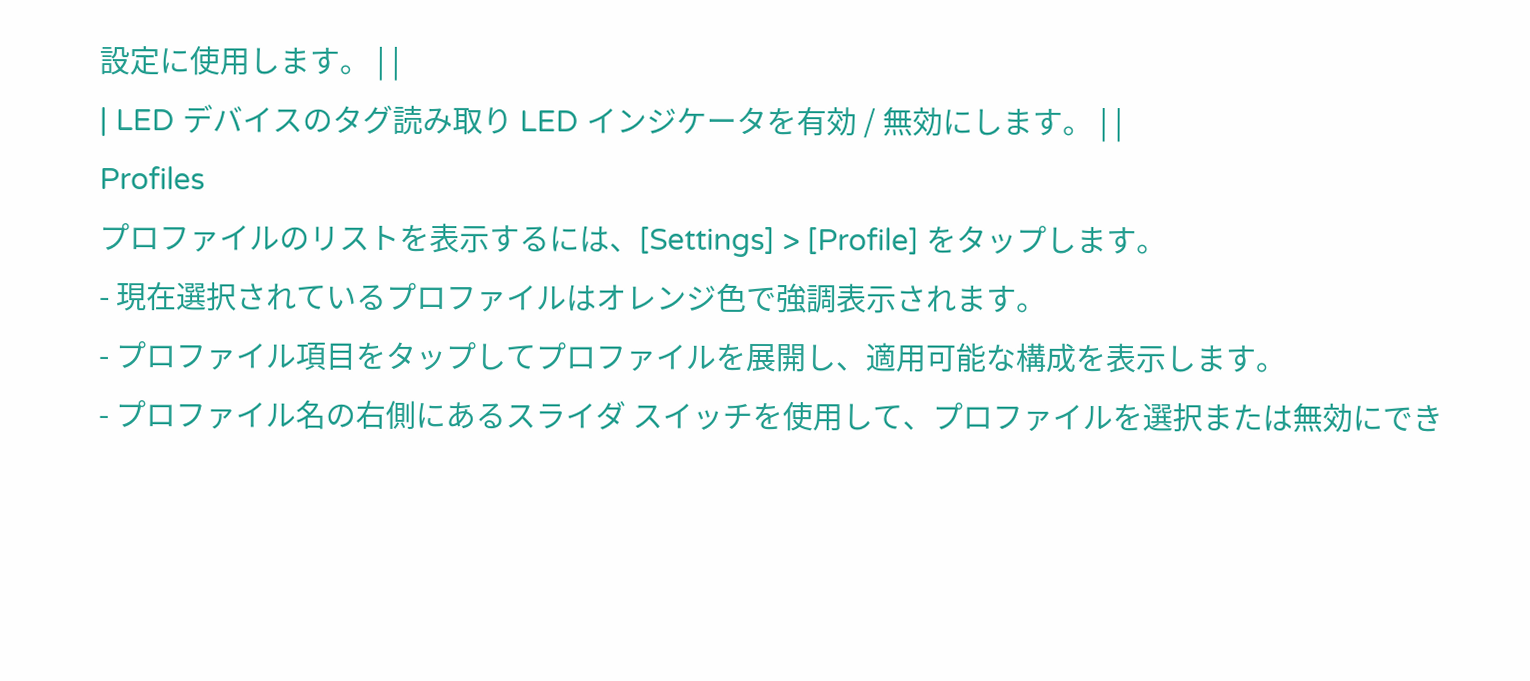設定に使用します。 | |
| LED デバイスのタグ読み取り LED インジケータを有効 / 無効にします。 | |
Profiles
プロファイルのリストを表示するには、[Settings] > [Profile] をタップします。
- 現在選択されているプロファイルはオレンジ色で強調表示されます。
- プロファイル項目をタップしてプロファイルを展開し、適用可能な構成を表示します。
- プロファイル名の右側にあるスライダ スイッチを使用して、プロファイルを選択または無効にでき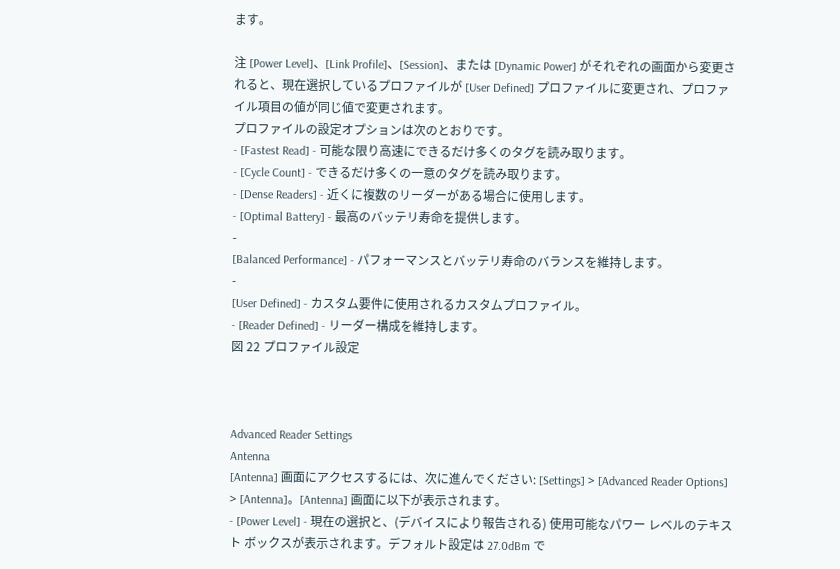ます。

注 [Power Level]、[Link Profile]、[Session]、または [Dynamic Power] がそれぞれの画面から変更されると、現在選択しているプロファイルが [User Defined] プロファイルに変更され、プロファイル項目の値が同じ値で変更されます。
プロファイルの設定オプションは次のとおりです。
- [Fastest Read] - 可能な限り高速にできるだけ多くのタグを読み取ります。
- [Cycle Count] - できるだけ多くの一意のタグを読み取ります。
- [Dense Readers] - 近くに複数のリーダーがある場合に使用します。
- [Optimal Battery] - 最高のバッテリ寿命を提供します。
-
[Balanced Performance] - パフォーマンスとバッテリ寿命のバランスを維持します。
-
[User Defined] - カスタム要件に使用されるカスタムプロファイル。
- [Reader Defined] - リーダー構成を維持します。
図 22 プロファイル設定



Advanced Reader Settings
Antenna
[Antenna] 画面にアクセスするには、次に進んでください: [Settings] > [Advanced Reader Options] > [Antenna]。[Antenna] 画面に以下が表示されます。
- [Power Level] - 現在の選択と、(デバイスにより報告される) 使用可能なパワー レベルのテキスト ボックスが表示されます。デフォルト設定は 27.0dBm で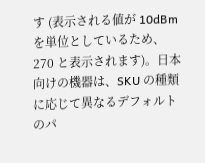す (表示される値が 10dBm を単位としているため、270 と表示されます)。日本向けの機器は、SKU の種類に応じて異なるデフォルトのパ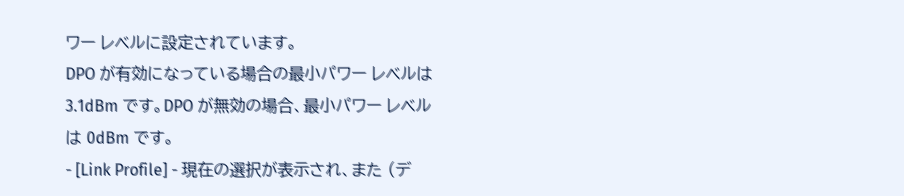ワー レベルに設定されています。
DPO が有効になっている場合の最小パワー レベルは 3.1dBm です。DPO が無効の場合、最小パワー レベルは 0dBm です。
- [Link Profile] - 現在の選択が表示され、また (デ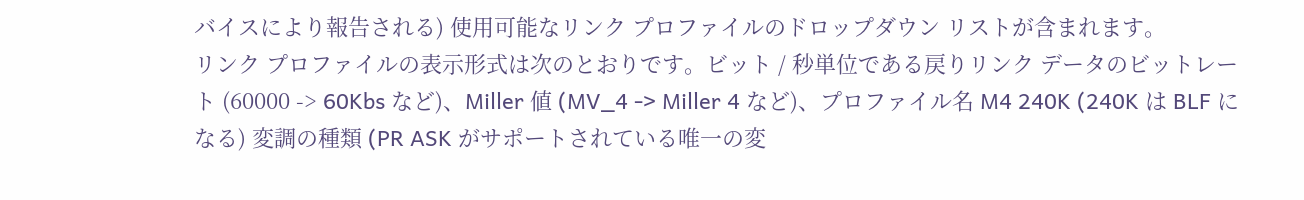バイスにより報告される) 使用可能なリンク プロファイルのドロップダウン リストが含まれます。
リンク プロファイルの表示形式は次のとおりです。ビット / 秒単位である戻りリンク データのビットレート (60000 -> 60Kbs など)、Miller 値 (MV_4 -> Miller 4 など)、プロファイル名 M4 240K (240K は BLF になる) 変調の種類 (PR ASK がサポートされている唯一の変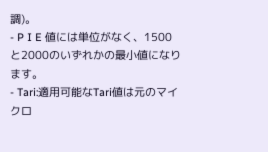調)。
- P I E 値には単位がなく、1500と2000のいずれかの最小値になります。
- Tari:適用可能なTari値は元のマイクロ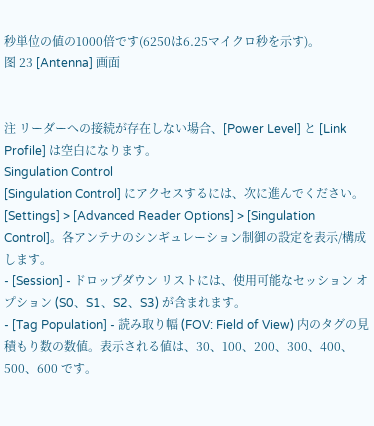秒単位の値の1000倍です(6250は6.25マイクロ秒を示す)。
图 23 [Antenna] 画面


注 リーダーへの接続が存在しない場合、[Power Level] と [Link Profile] は空白になります。
Singulation Control
[Singulation Control] にアクセスするには、次に進んでください。[Settings] > [Advanced Reader Options] > [Singulation Control]。各アンテナのシンギュレーション制御の設定を表示/構成します。
- [Session] - ドロップダウン リストには、使用可能なセッション オプション (S0、S1、S2、S3) が含まれます。
- [Tag Population] - 読み取り幅 (FOV: Field of View) 内のタグの見積もり数の数値。表示される値は、30、100、200、300、400、500、600 です。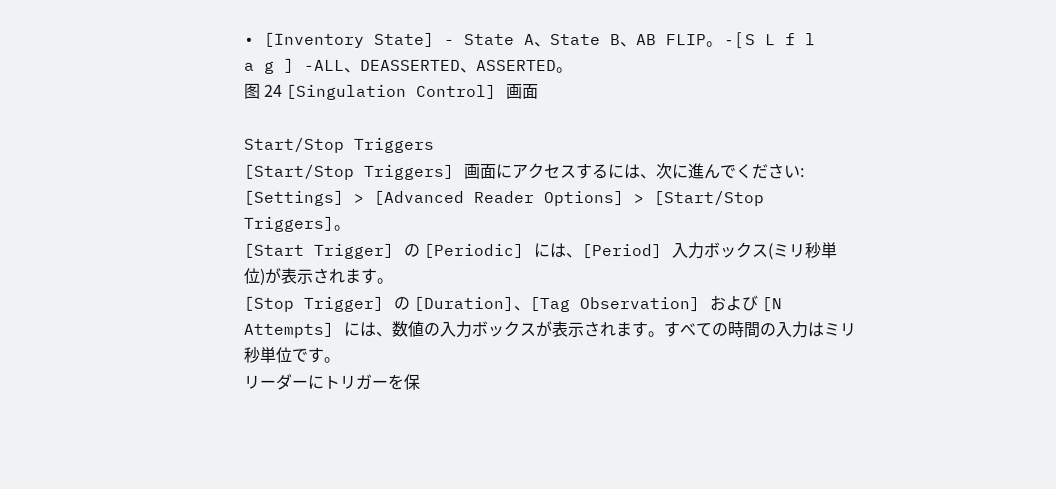• [Inventory State] - State A、State B、AB FLIP。 - [ S L f l a g ] -ALL、DEASSERTED、ASSERTED。
图 24 [Singulation Control] 画面

Start/Stop Triggers
[Start/Stop Triggers] 画面にアクセスするには、次に進んでください: [Settings] > [Advanced Reader Options] > [Start/Stop Triggers]。
[Start Trigger] の [Periodic] には、[Period] 入力ボックス(ミリ秒単位)が表示されます。
[Stop Trigger] の [Duration]、[Tag Observation] および [N Attempts] には、数値の入力ボックスが表示されます。すべての時間の入力はミリ秒単位です。
リーダーにトリガーを保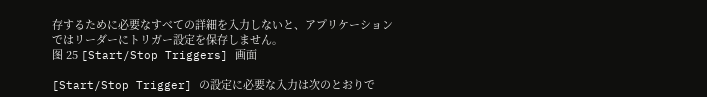存するために必要なすべての詳細を入力しないと、アプリケーションではリーダーにトリガー設定を保存しません。
图 25 [Start/Stop Triggers] 画面

[Start/Stop Trigger] の設定に必要な入力は次のとおりで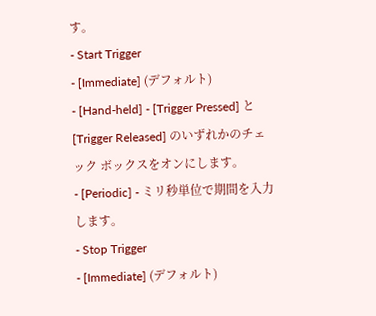す。
- Start Trigger
- [Immediate] (デフォルト)
- [Hand-held] - [Trigger Pressed] と [Trigger Released] のいずれかのチェック ボックスをオンにします。
- [Periodic] - ミリ秒単位で期間を入力します。
- Stop Trigger
- [Immediate] (デフォルト)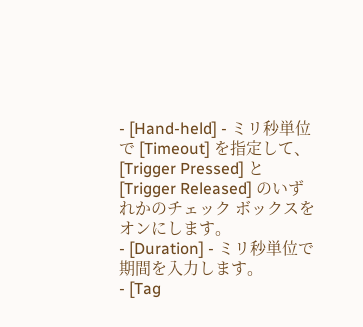- [Hand-held] - ミリ秒単位で [Timeout] を指定して、[Trigger Pressed] と [Trigger Released] のいずれかのチェック ボックスをオンにします。
- [Duration] - ミリ秒単位で期間を入力します。
- [Tag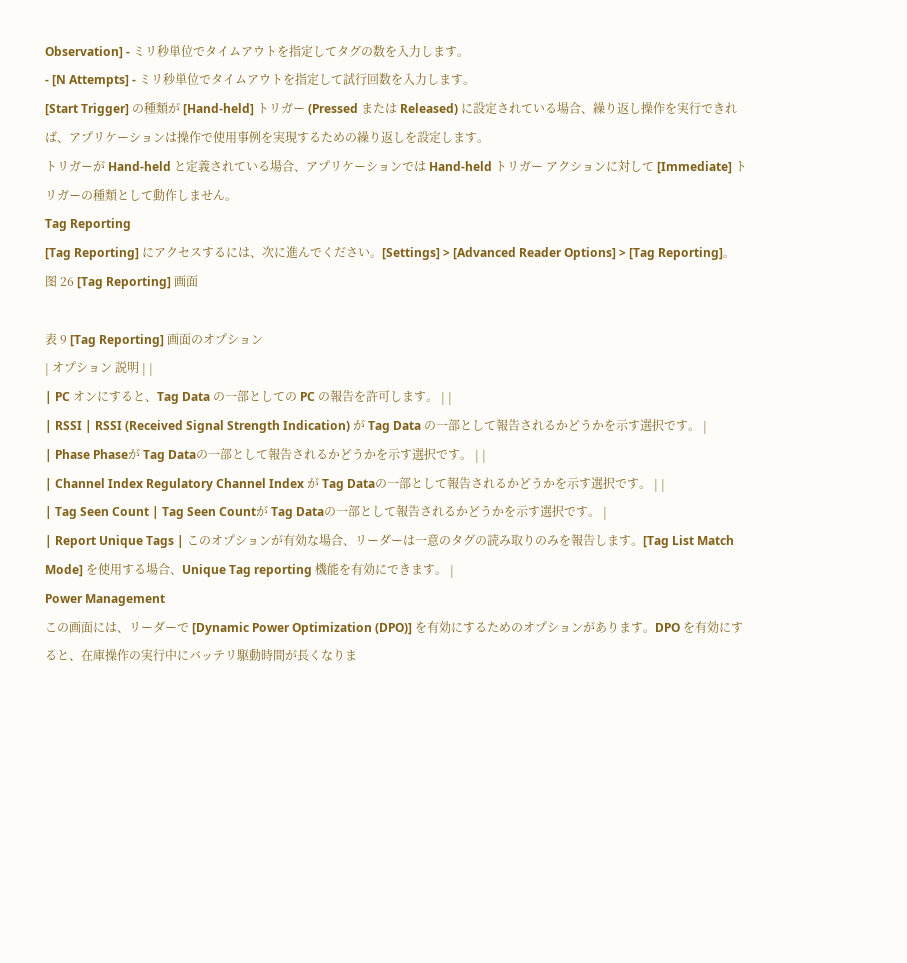Observation] - ミリ秒単位でタイムアウトを指定してタグの数を入力します。
- [N Attempts] - ミリ秒単位でタイムアウトを指定して試行回数を入力します。
[Start Trigger] の種類が [Hand-held] トリガー (Pressed または Released) に設定されている場合、繰り返し操作を実行できれば、アプリケーションは操作で使用事例を実現するための繰り返しを設定します。
トリガーが Hand-held と定義されている場合、アプリケーションでは Hand-held トリガー アクションに対して [Immediate] トリガーの種類として動作しません。
Tag Reporting
[Tag Reporting] にアクセスするには、次に進んでください。[Settings] > [Advanced Reader Options] > [Tag Reporting]。
图 26 [Tag Reporting] 画面

表 9 [Tag Reporting] 画面のオプション
| オプション 説明 | |
| PC オンにすると、Tag Data の一部としての PC の報告を許可します。 | |
| RSSI | RSSI (Received Signal Strength Indication) が Tag Data の一部として報告されるかどうかを示す選択です。 |
| Phase Phaseが Tag Dataの一部として報告されるかどうかを示す選択です。 | |
| Channel Index Regulatory Channel Index が Tag Dataの一部として報告されるかどうかを示す選択です。 | |
| Tag Seen Count | Tag Seen Countが Tag Dataの一部として報告されるかどうかを示す選択です。 |
| Report Unique Tags | このオプションが有効な場合、リーダーは一意のタグの読み取りのみを報告します。[Tag List Match Mode] を使用する場合、Unique Tag reporting 機能を有効にできます。 |
Power Management
この画面には、リーダーで [Dynamic Power Optimization (DPO)] を有効にするためのオプションがあります。DPO を有効にすると、在庫操作の実行中にバッテリ駆動時間が長くなりま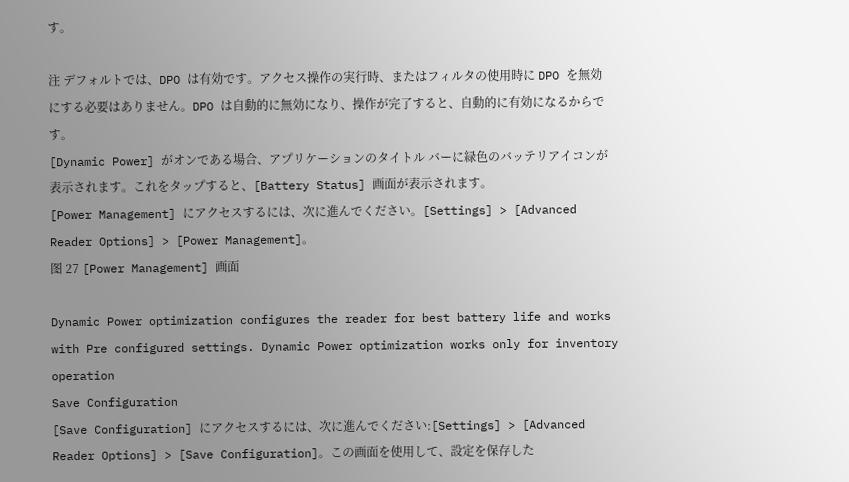す。

注 デフォルトでは、DPO は有効です。アクセス操作の実行時、またはフィルタの使用時に DPO を無効にする必要はありません。DPO は自動的に無効になり、操作が完了すると、自動的に有効になるからです。
[Dynamic Power] がオンである場合、アプリケーションのタイトル バーに緑色のバッテリアイコンが表示されます。これをタップすると、[Battery Status] 画面が表示されます。
[Power Management] にアクセスするには、次に進んでください。[Settings] > [Advanced Reader Options] > [Power Management]。
图 27 [Power Management] 画面

Dynamic Power optimization configures the reader for best battery life and works with Pre configured settings. Dynamic Power optimization works only for inventory operation
Save Configuration
[Save Configuration] にアクセスするには、次に進んでください:[Settings] > [Advanced Reader Options] > [Save Configuration]。この画面を使用して、設定を保存した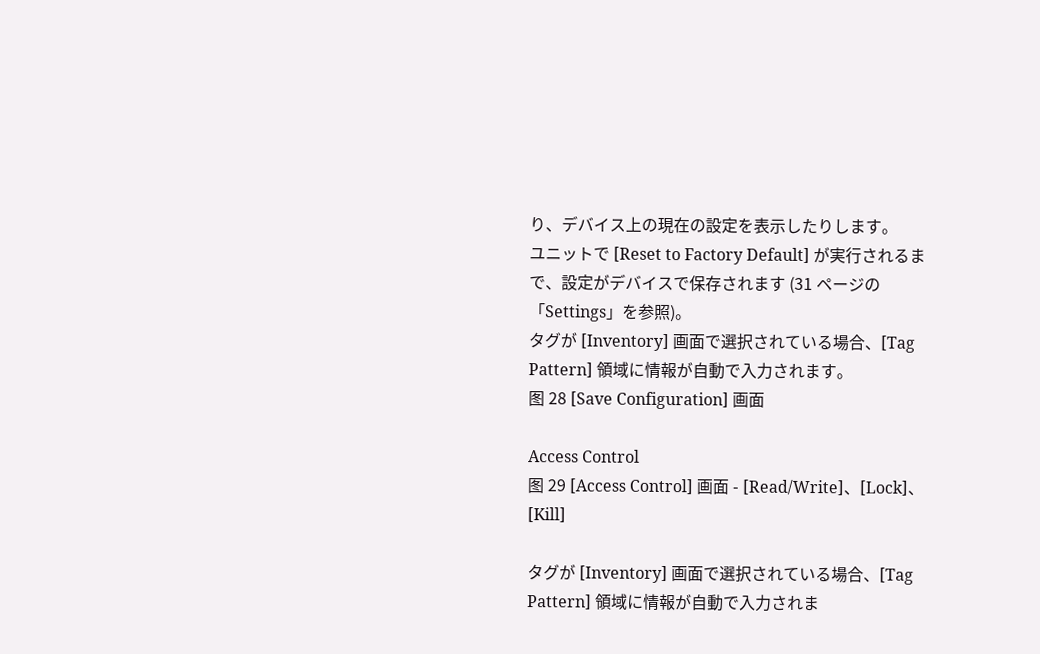り、デバイス上の現在の設定を表示したりします。
ユニットで [Reset to Factory Default] が実行されるまで、設定がデバイスで保存されます (31 ページの「Settings」を参照)。
タグが [Inventory] 画面で選択されている場合、[Tag Pattern] 領域に情報が自動で入力されます。
图 28 [Save Configuration] 画面

Access Control
图 29 [Access Control] 画面 - [Read/Write]、[Lock]、[Kill]

タグが [Inventory] 画面で選択されている場合、[Tag Pattern] 領域に情報が自動で入力されま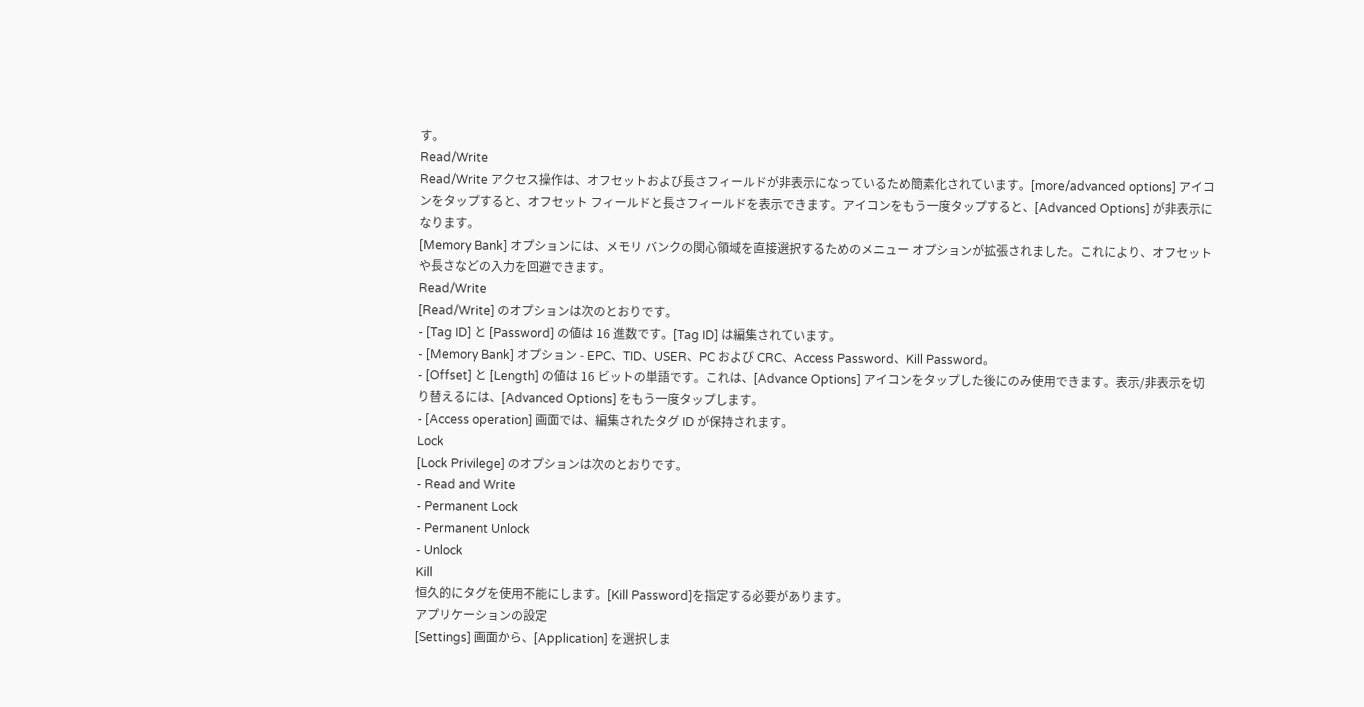す。
Read/Write
Read/Write アクセス操作は、オフセットおよび長さフィールドが非表示になっているため簡素化されています。[more/advanced options] アイコンをタップすると、オフセット フィールドと長さフィールドを表示できます。アイコンをもう一度タップすると、[Advanced Options] が非表示になります。
[Memory Bank] オプションには、メモリ バンクの関心領域を直接選択するためのメニュー オプションが拡張されました。これにより、オフセットや長さなどの入力を回避できます。
Read/Write
[Read/Write] のオプションは次のとおりです。
- [Tag ID] と [Password] の値は 16 進数です。[Tag ID] は編集されています。
- [Memory Bank] オプション - EPC、TID、USER、PC および CRC、Access Password、Kill Password。
- [Offset] と [Length] の値は 16 ビットの単語です。これは、[Advance Options] アイコンをタップした後にのみ使用できます。表示/非表示を切り替えるには、[Advanced Options] をもう一度タップします。
- [Access operation] 画面では、編集されたタグ ID が保持されます。
Lock
[Lock Privilege] のオプションは次のとおりです。
- Read and Write
- Permanent Lock
- Permanent Unlock
- Unlock
Kill
恒久的にタグを使用不能にします。[Kill Password]を指定する必要があります。
アプリケーションの設定
[Settings] 画面から、[Application] を選択しま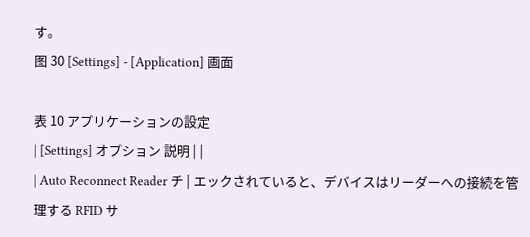す。
图 30 [Settings] - [Application] 画面

表 10 アプリケーションの設定
| [Settings] オプション 説明 | |
| Auto Reconnect Reader チ | エックされていると、デバイスはリーダーへの接続を管理する RFID サ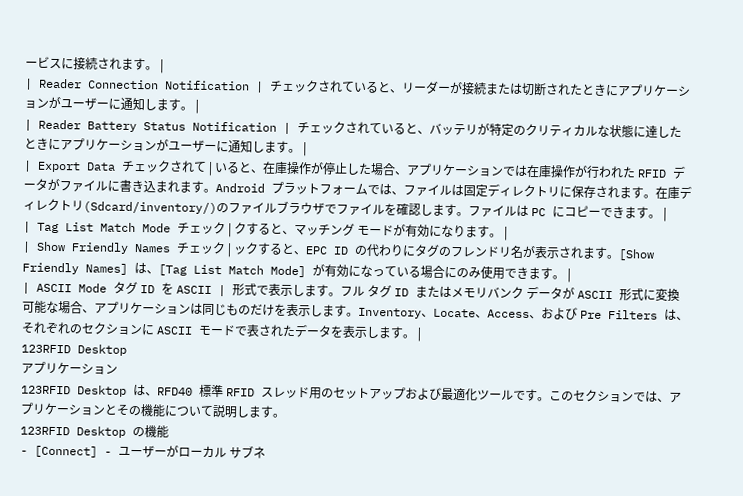ービスに接続されます。 |
| Reader Connection Notification | チェックされていると、リーダーが接続または切断されたときにアプリケーションがユーザーに通知します。 |
| Reader Battery Status Notification | チェックされていると、バッテリが特定のクリティカルな状態に達したときにアプリケーションがユーザーに通知します。 |
| Export Data チェックされて | いると、在庫操作が停止した場合、アプリケーションでは在庫操作が行われた RFID データがファイルに書き込まれます。Android プラットフォームでは、ファイルは固定ディレクトリに保存されます。在庫ディレクトリ(Sdcard/inventory/)のファイルブラウザでファイルを確認します。ファイルは PC にコピーできます。 |
| Tag List Match Mode チェック | クすると、マッチング モードが有効になります。 |
| Show Friendly Names チェック | ックすると、EPC ID の代わりにタグのフレンドリ名が表示されます。[Show Friendly Names] は、[Tag List Match Mode] が有効になっている場合にのみ使用できます。 |
| ASCII Mode タグ ID を ASCII | 形式で表示します。フル タグ ID またはメモリバンク データが ASCII 形式に変換可能な場合、アプリケーションは同じものだけを表示します。Inventory、Locate、Access、および Pre Filters は、それぞれのセクションに ASCII モードで表されたデータを表示します。 |
123RFID Desktop
アプリケーション
123RFID Desktop は、RFD40 標準 RFID スレッド用のセットアップおよび最適化ツールです。このセクションでは、アプリケーションとその機能について説明します。
123RFID Desktop の機能
- [Connect] - ユーザーがローカル サブネ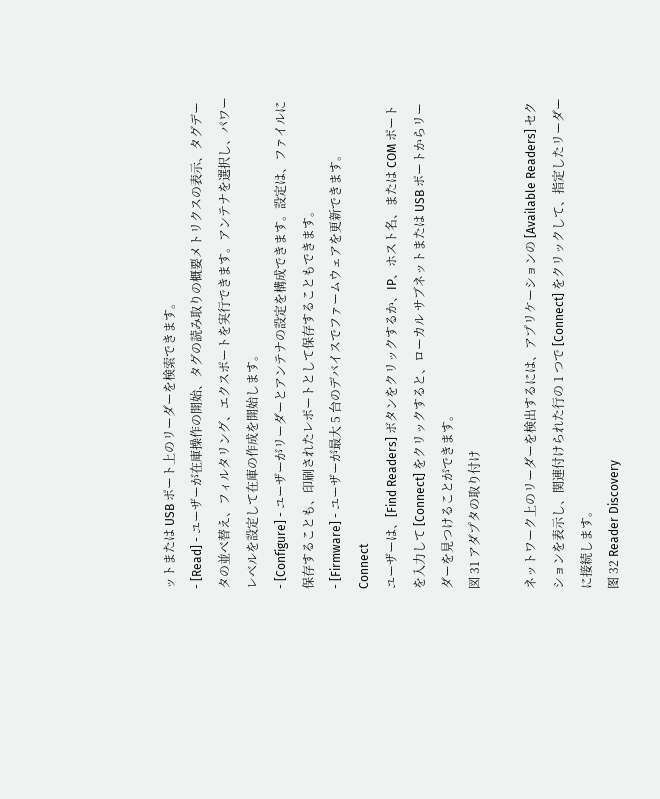ットまたは USB ポート上のリーダーを検索できます。
- [Read] - ユーザーが在庫操作の開始、タグの読み取りの概要メトリクスの表示、タグデータの並べ替え、フィルタリング、エクスポートを実行できます。アンテナを選択し、パワーレベルを設定して在庫の作成を開始します。
- [Configure] - ユーザーがリーダーとアンテナの設定を構成できます。設定は、ファイルに保存することも、印刷されたレポートとして保存することもできます。
- [Firmware] - ユーザーが最大 5 台のデバイスでファームウェアを更新できます。
Connect
ユーザーは、[Find Readers] ボタンをクリックするか、IP、ホスト名、または COM ポートを入力して [Connect] をクリックすると、ローカル サブネットまたは USB ポートからリーダーを見つけることができます。
図 31 アダプタの取り付け

ネットワーク上のリーダーを検出するには、アプリケーションの [Available Readers] セクションを表示し、関連付けられた行の 1 つで [Connect] をクリックして、指定したリーダーに接続します。
图 32 Reader Discovery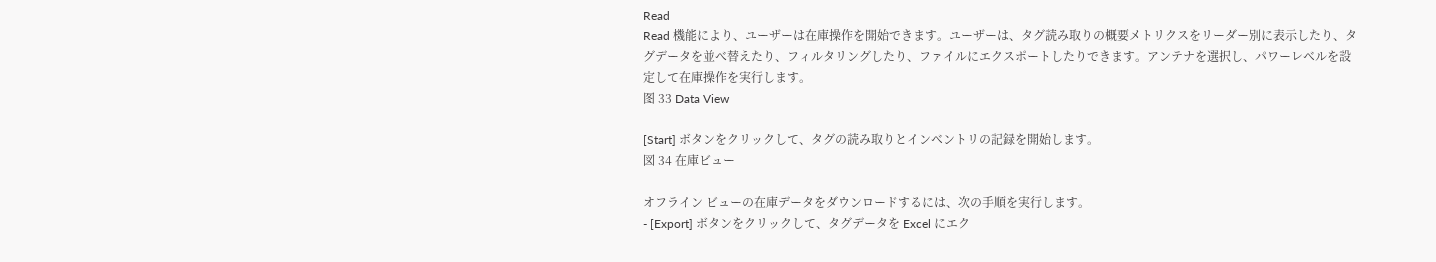Read
Read 機能により、ユーザーは在庫操作を開始できます。ユーザーは、タグ読み取りの概要メトリクスをリーダー別に表示したり、タグデータを並べ替えたり、フィルタリングしたり、ファイルにエクスポートしたりできます。アンテナを選択し、パワーレベルを設定して在庫操作を実行します。
图 33 Data View

[Start] ボタンをクリックして、タグの読み取りとインベントリの記録を開始します。
図 34 在庫ビュー

オフライン ビューの在庫データをダウンロードするには、次の手順を実行します。
- [Export] ボタンをクリックして、タグデータを Excel にエク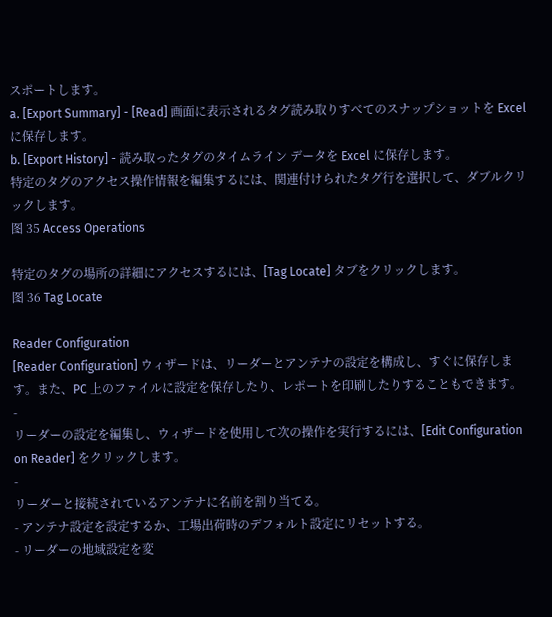スポートします。
a. [Export Summary] - [Read] 画面に表示されるタグ読み取りすべてのスナップショットを Excel に保存します。
b. [Export History] - 読み取ったタグのタイムライン データを Excel に保存します。
特定のタグのアクセス操作情報を編集するには、関連付けられたタグ行を選択して、ダブルクリックします。
图 35 Access Operations

特定のタグの場所の詳細にアクセスするには、[Tag Locate] タブをクリックします。
图 36 Tag Locate

Reader Configuration
[Reader Configuration] ウィザードは、リーダーとアンテナの設定を構成し、すぐに保存します。また、PC 上のファイルに設定を保存したり、レポートを印刷したりすることもできます。
-
リーダーの設定を編集し、ウィザードを使用して次の操作を実行するには、[Edit Configuration on Reader] をクリックします。
-
リーダーと接続されているアンテナに名前を割り当てる。
- アンテナ設定を設定するか、工場出荷時のデフォルト設定にリセットする。
- リーダーの地域設定を変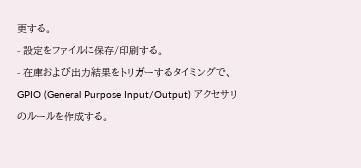更する。
- 設定をファイルに保存/印刷する。
- 在庫および出力結果をトリガーするタイミングで、GPIO (General Purpose Input/Output) アクセサリのルールを作成する。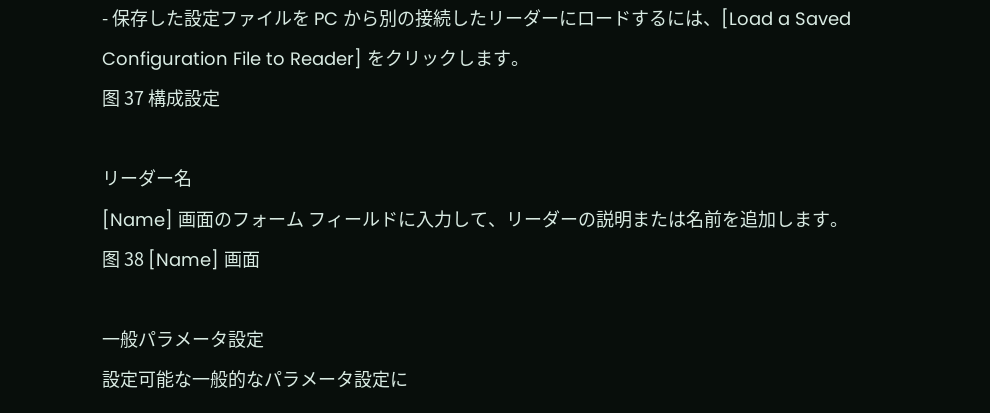- 保存した設定ファイルを PC から別の接続したリーダーにロードするには、[Load a Saved Configuration File to Reader] をクリックします。
图 37 構成設定

リーダー名
[Name] 画面のフォーム フィールドに入力して、リーダーの説明または名前を追加します。
图 38 [Name] 画面

一般パラメータ設定
設定可能な一般的なパラメータ設定に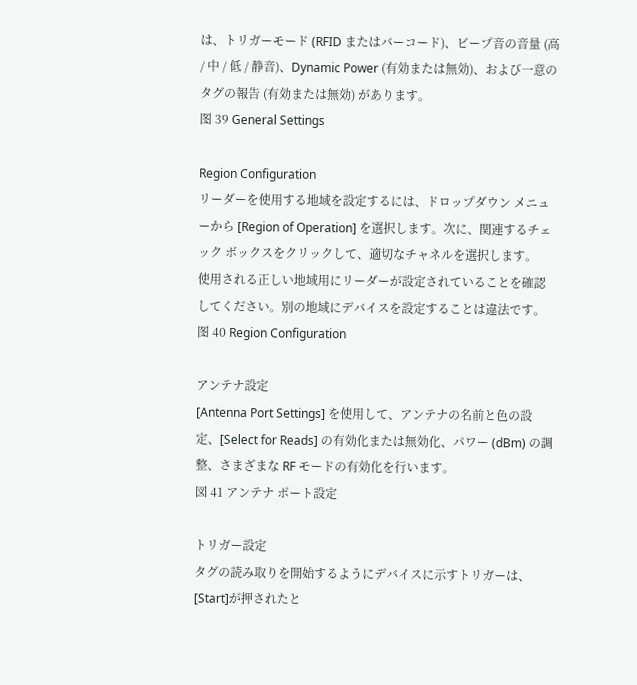は、トリガーモード (RFID またはバーコード)、ビープ音の音量 (高 / 中 / 低 / 静音)、Dynamic Power (有効または無効)、および一意のタグの報告 (有効または無効) があります。
图 39 General Settings

Region Configuration
リーダーを使用する地域を設定するには、ドロップダウン メニューから [Region of Operation] を選択します。次に、関連するチェック ボックスをクリックして、適切なチャネルを選択します。
使用される正しい地域用にリーダーが設定されていることを確認してください。別の地域にデバイスを設定することは違法です。
图 40 Region Configuration

アンテナ設定
[Antenna Port Settings] を使用して、アンテナの名前と色の設定、[Select for Reads] の有効化または無効化、パワー (dBm) の調整、さまざまな RF モードの有効化を行います。
図 41 アンテナ ポート設定

トリガー設定
タグの読み取りを開始するようにデバイスに示すトリガーは、[Start]が押されたと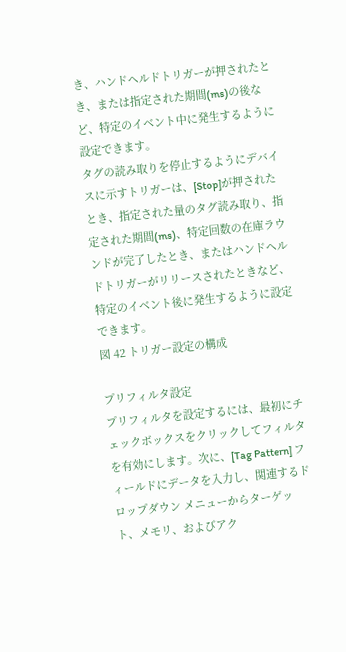き、ハンドヘルドトリガーが押されたとき、または指定された期間(ms)の後など、特定のイベント中に発生するように設定できます。
タグの読み取りを停止するようにデバイスに示すトリガーは、[Stop]が押されたとき、指定された量のタグ読み取り、指定された期間(ms)、特定回数の在庫ラウンドが完了したとき、またはハンドヘルドトリガーがリリースされたときなど、特定のイベント後に発生するように設定できます。
図 42 トリガー設定の構成

プリフィルタ設定
プリフィルタを設定するには、最初にチェックボックスをクリックしてフィルタを有効にします。次に、[Tag Pattern] フィールドにデータを入力し、関連するドロップダウン メニューからターゲット、メモリ、およびアク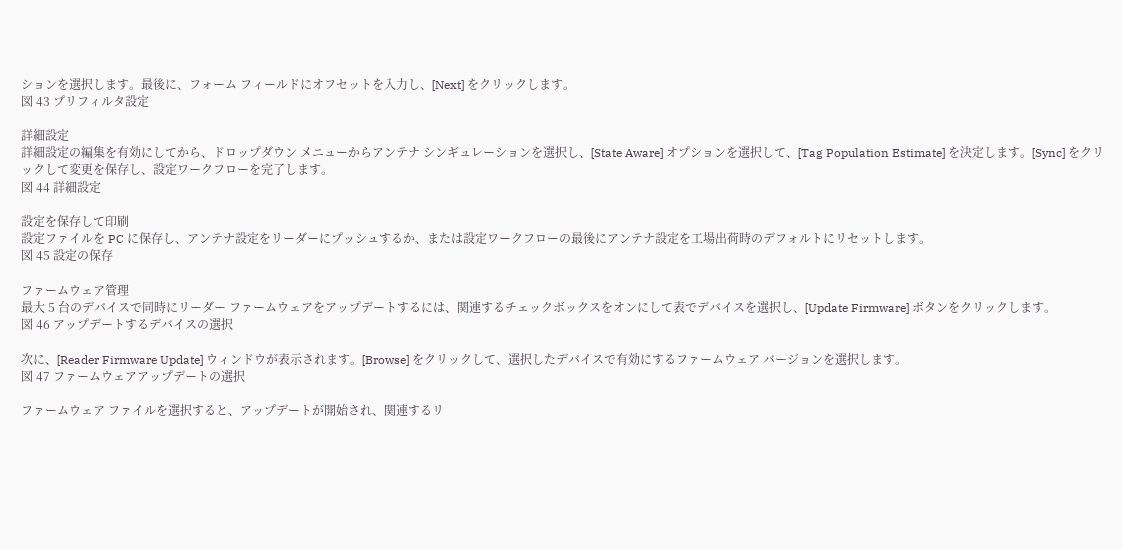ションを選択します。最後に、フォーム フィールドにオフセットを入力し、[Next] をクリックします。
図 43 プリフィルタ設定

詳細設定
詳細設定の編集を有効にしてから、ドロップダウン メニューからアンテナ シンギュレーションを選択し、[State Aware] オプションを選択して、[Tag Population Estimate] を決定します。[Sync] をクリックして変更を保存し、設定ワークフローを完了します。
図 44 詳細設定

設定を保存して印刷
設定ファイルを PC に保存し、アンテナ設定をリーダーにプッシュするか、または設定ワークフローの最後にアンテナ設定を工場出荷時のデフォルトにリセットします。
図 45 設定の保存

ファームウェア管理
最大 5 台のデバイスで同時にリーダー ファームウェアをアップデートするには、関連するチェックボックスをオンにして表でデバイスを選択し、[Update Firmware] ボタンをクリックします。
図 46 アップデートするデバイスの選択

次に、[Reader Firmware Update] ウィンドウが表示されます。[Browse] をクリックして、選択したデバイスで有効にするファームウェア バージョンを選択します。
図 47 ファームウェアアップデートの選択

ファームウェア ファイルを選択すると、アップデートが開始され、関連するリ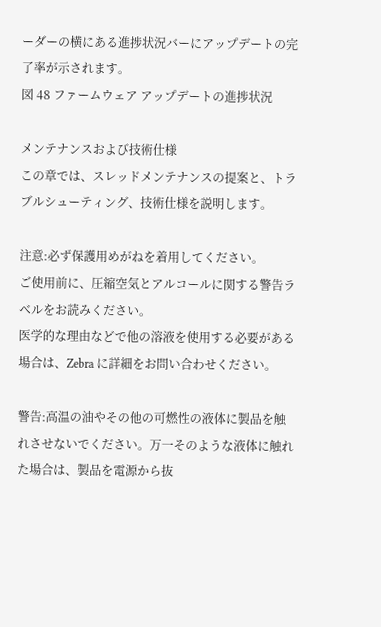ーダーの横にある進捗状況バーにアップデートの完了率が示されます。
図 48 ファームウェア アップデートの進捗状況

メンテナンスおよび技術仕様
この章では、スレッドメンテナンスの提案と、トラブルシューティング、技術仕様を説明します。

注意:必ず保護用めがねを着用してください。
ご使用前に、圧縮空気とアルコールに関する警告ラベルをお読みください。
医学的な理由などで他の溶液を使用する必要がある場合は、Zebra に詳細をお問い合わせください。

警告:高温の油やその他の可燃性の液体に製品を触れさせないでください。万一そのような液体に触れた場合は、製品を電源から抜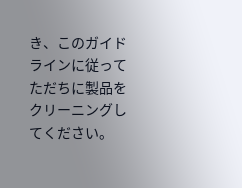き、このガイドラインに従ってただちに製品をクリーニングしてください。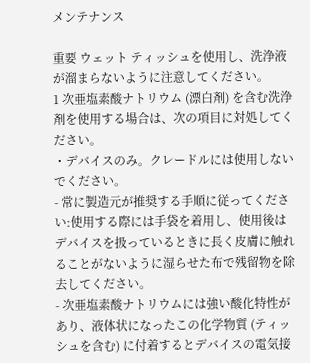メンテナンス

重要 ウェット ティッシュを使用し、洗浄液が溜まらないように注意してください。
1 次亜塩素酸ナトリウム (漂白剤) を含む洗浄剤を使用する場合は、次の項目に対処してください。
・デバイスのみ。クレードルには使用しないでください。
- 常に製造元が推奨する手順に従ってください:使用する際には手袋を着用し、使用後はデバイスを扱っているときに長く皮膚に触れることがないように湿らせた布で残留物を除去してください。
- 次亜塩素酸ナトリウムには強い酸化特性があり、液体状になったこの化学物質 (ティッシュを含む) に付着するとデバイスの電気接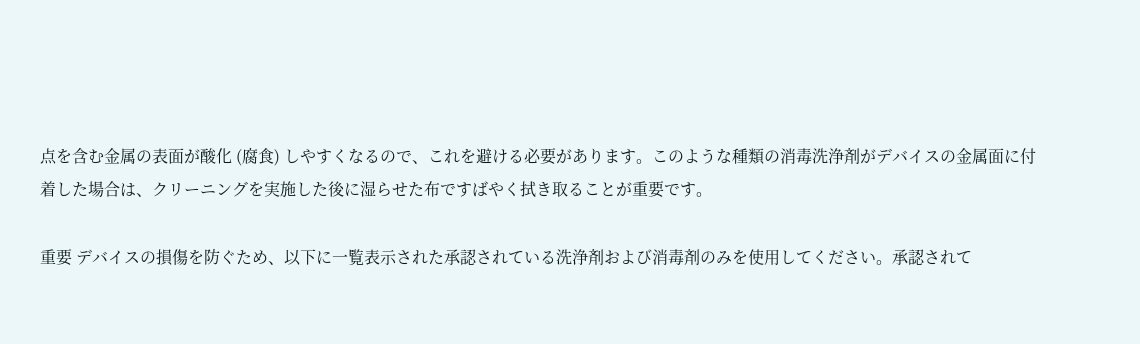点を含む金属の表面が酸化 (腐食) しやすくなるので、これを避ける必要があります。このような種類の消毒洗浄剤がデバイスの金属面に付着した場合は、クリーニングを実施した後に湿らせた布ですばやく拭き取ることが重要です。

重要 デバイスの損傷を防ぐため、以下に一覧表示された承認されている洗浄剤および消毒剤のみを使用してください。承認されて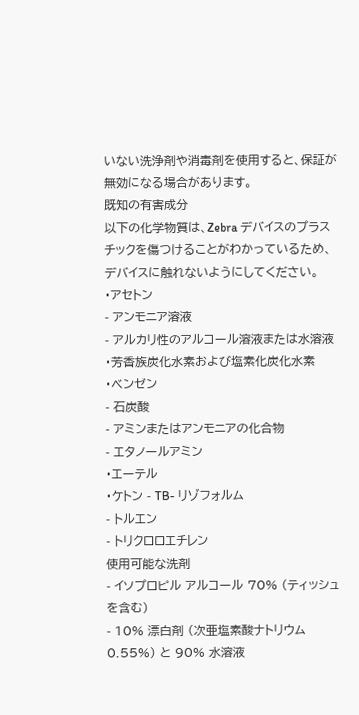いない洗浄剤や消毒剤を使用すると、保証が無効になる場合があります。
既知の有害成分
以下の化学物質は、Zebra デバイスのプラスチックを傷つけることがわかっているため、デバイスに触れないようにしてください。
・アセトン
- アンモニア溶液
- アルカリ性のアルコール溶液または水溶液
・芳香族炭化水素および塩素化炭化水素
・ベンゼン
- 石炭酸
- アミンまたはアンモニアの化合物
- エタノールアミン
・エーテル
・ケトン - TB- リゾフォルム
- トルエン
- トリクロロエチレン
使用可能な洗剤
- イソプロピル アルコール 70% (ティッシュを含む)
- 10% 漂白剤 (次亜塩素酸ナトリウム 0.55%) と 90% 水溶液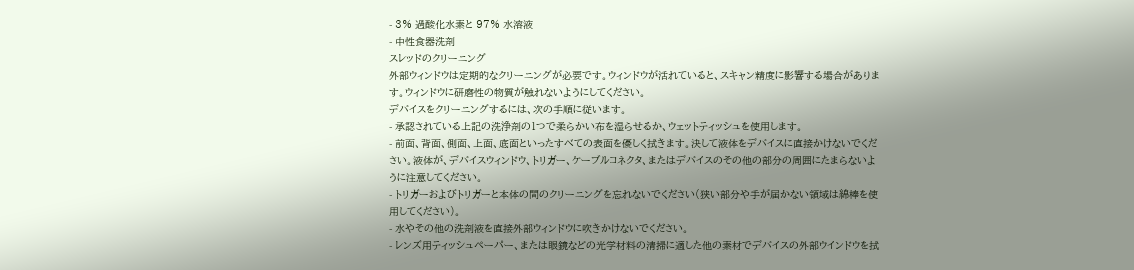- 3% 過酸化水素と 97% 水溶液
- 中性食器洗剤
スレッドのクリーニング
外部ウィンドウは定期的なクリーニングが必要です。ウィンドウが活れていると、スキャン精度に影響する場合があります。ウィンドウに研磨性の物質が触れないようにしてください。
デバイスをクリーニングするには、次の手順に従います。
- 承認されている上記の洗浄剤の1つで柔らかい布を湿らせるか、ウェットティッシュを使用します。
- 前面、背面、側面、上面、底面といったすべての表面を優しく拭きます。決して液体をデバイスに直接かけないでください。液体が、デバイスウィンドウ、トリガー、ケーブルコネクタ、またはデバイスのその他の部分の周囲にたまらないように注意してください。
- トリガーおよびトリガーと本体の間のクリーニングを忘れないでください(狭い部分や手が届かない領域は綿棒を使用してください)。
- 水やその他の洗剤液を直接外部ウィンドウに吹きかけないでください。
- レンズ用ティッシュペーパー、または眼鏡などの光学材料の清掃に適した他の素材でデバイスの外部ウインドウを拭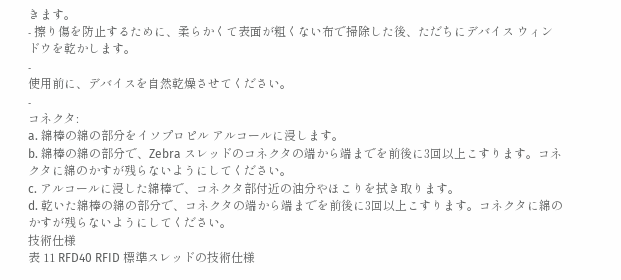きます。
- 擦り傷を防止するために、柔らかくて表面が粗くない布で掃除した後、ただちにデバイス ウィンドウを乾かします。
-
使用前に、デバイスを自然乾燥させてください。
-
コネクタ:
a. 綿棒の綿の部分をイソプロピル アルコールに浸します。
b. 綿棒の綿の部分で、Zebra スレッドのコネクタの端から端までを前後に3回以上こすります。コネクタに綿のかすが残らないようにしてください。
c. アルコールに浸した綿棒で、コネクタ部付近の油分やほこりを拭き取ります。
d. 乾いた綿棒の綿の部分で、コネクタの端から端までを前後に3回以上こすります。コネクタに綿のかすが残らないようにしてください。
技術仕様
表 11 RFD40 RFID 標準スレッドの技術仕様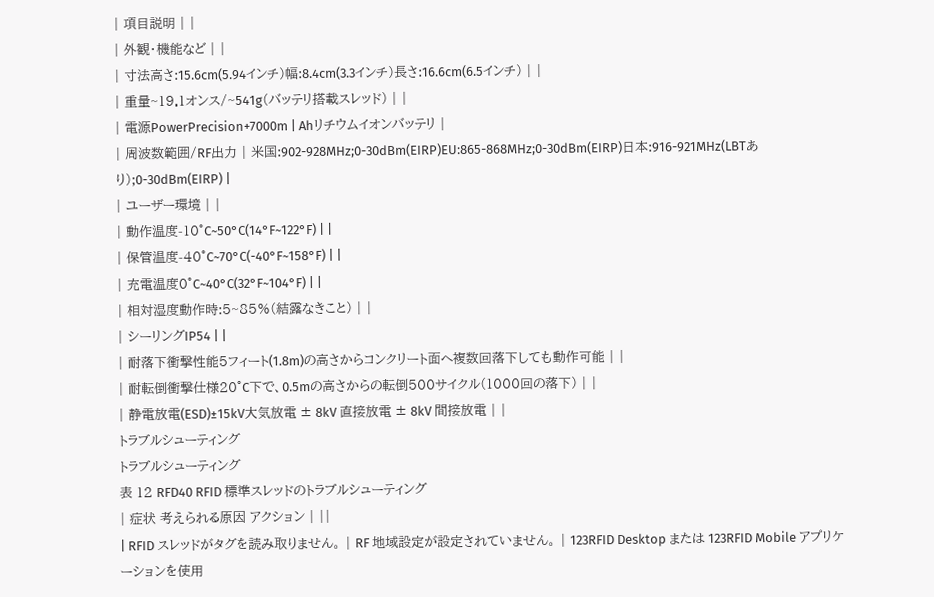| 項目説明 | |
| 外観・機能など | |
| 寸法高さ:15.6cm(5.94インチ)幅:8.4cm(3.3インチ)長さ:16.6cm(6.5インチ) | |
| 重量~19.1オンス/~541g(バッテリ搭載スレッド) | |
| 電源PowerPrecision+7000m | Ahリチウムイオンバッテリ |
| 周波数範囲/RF出力 | 米国:902-928MHz;0-30dBm(EIRP)EU:865-868MHz;0-30dBm(EIRP)日本:916-921MHz(LBTあり);0-30dBm(EIRP) |
| ユーザー環境 | |
| 動作温度-10°C~50°C(14°F~122°F) | |
| 保管温度-40°C~70°C(-40°F~158°F) | |
| 充電温度0°C~40°C(32°F~104°F) | |
| 相対湿度動作時:5~85%(結露なきこと) | |
| シーリングIP54 | |
| 耐落下衝撃性能5フィート(1.8m)の高さからコンクリート面へ複数回落下しても動作可能 | |
| 耐転倒衝撃仕様20°C下で、0.5mの高さからの転倒500サイクル(1000回の落下) | |
| 静電放電(ESD)±15kV大気放電 ± 8kV 直接放電 ± 8kV 間接放電 | |
トラブルシューティング
トラブルシューティング
表 12 RFD40 RFID 標準スレッドのトラブルシューティング
| 症状 考えられる原因 アクション | ||
| RFID スレッドがタグを読み取りません。 | RF 地域設定が設定されていません。 | 123RFID Desktop または 123RFID Mobile アプリケーションを使用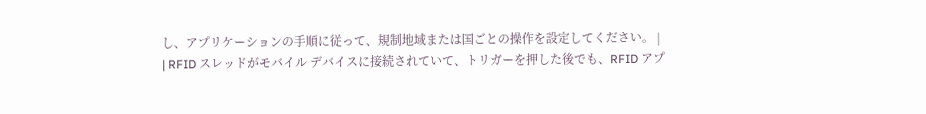し、アプリケーションの手順に従って、規制地域または国ごとの操作を設定してください。 |
| RFID スレッドがモバイル デバイスに接続されていて、トリガーを押した後でも、RFID アプ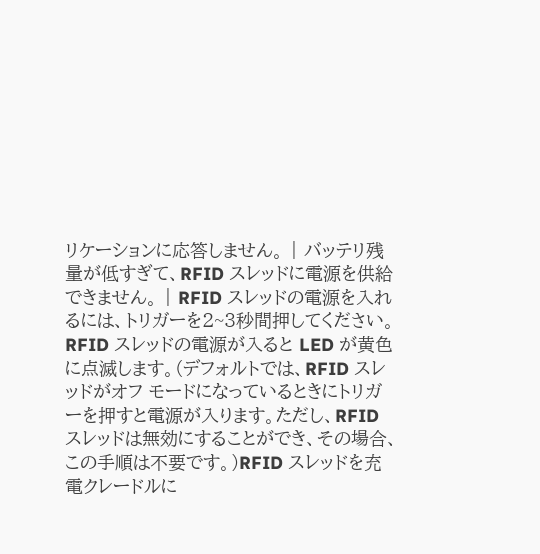リケーションに応答しません。 | バッテリ残量が低すぎて、RFID スレッドに電源を供給できません。 | RFID スレッドの電源を入れるには、トリガーを2~3秒間押してください。RFID スレッドの電源が入ると LED が黄色に点滅します。(デフォルトでは、RFID スレッドがオフ モードになっているときにトリガーを押すと電源が入ります。ただし、RFID スレッドは無効にすることができ、その場合、この手順は不要です。)RFID スレッドを充電クレードルに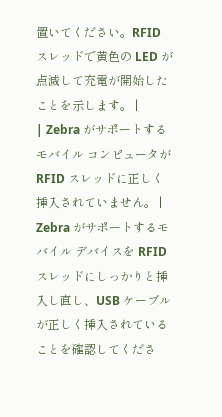置いてください。RFID スレッドで黄色の LED が点滅して充電が開始したことを示します。 |
| Zebra がサポートするモバイル コンピュータが RFID スレッドに正しく挿入されていません。 | Zebra がサポートするモバイル デバイスを RFID スレッドにしっかりと挿入し直し、USB ケーブルが正しく挿入されていることを確認してくださ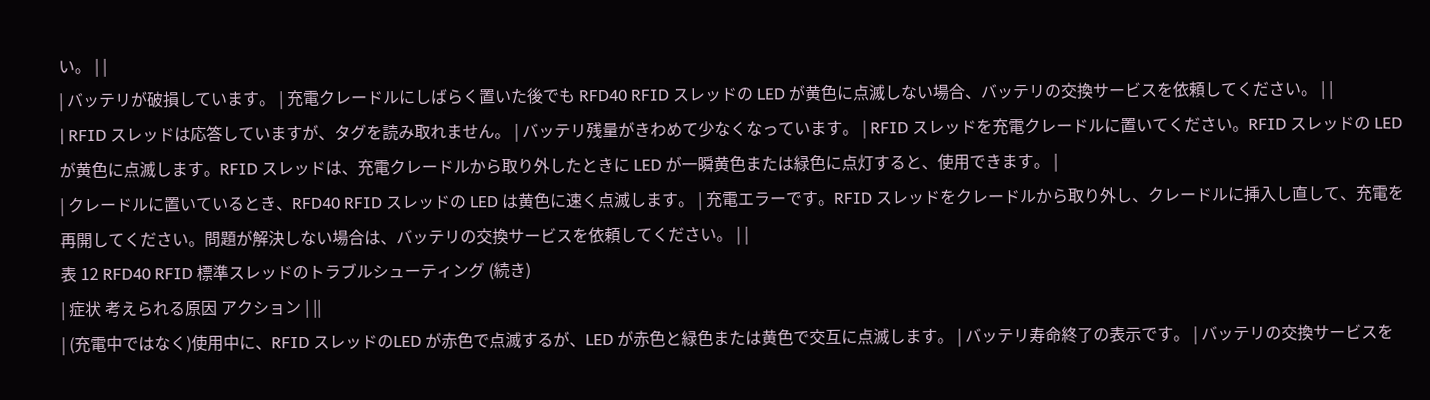い。 | |
| バッテリが破損しています。 | 充電クレードルにしばらく置いた後でも RFD40 RFID スレッドの LED が黄色に点滅しない場合、バッテリの交換サービスを依頼してください。 | |
| RFID スレッドは応答していますが、タグを読み取れません。 | バッテリ残量がきわめて少なくなっています。 | RFID スレッドを充電クレードルに置いてください。RFID スレッドの LED が黄色に点滅します。RFID スレッドは、充電クレードルから取り外したときに LED が一瞬黄色または緑色に点灯すると、使用できます。 |
| クレードルに置いているとき、RFD40 RFID スレッドの LED は黄色に速く点滅します。 | 充電エラーです。RFID スレッドをクレードルから取り外し、クレードルに挿入し直して、充電を再開してください。問題が解決しない場合は、バッテリの交換サービスを依頼してください。 | |
表 12 RFD40 RFID 標準スレッドのトラブルシューティング (続き)
| 症状 考えられる原因 アクション | ||
| (充電中ではなく)使用中に、RFID スレッドのLED が赤色で点滅するが、LED が赤色と緑色または黄色で交互に点滅します。 | バッテリ寿命終了の表示です。 | バッテリの交換サービスを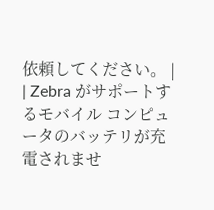依頼してください。 |
| Zebra がサポートするモバイル コンピュータのバッテリが充電されませ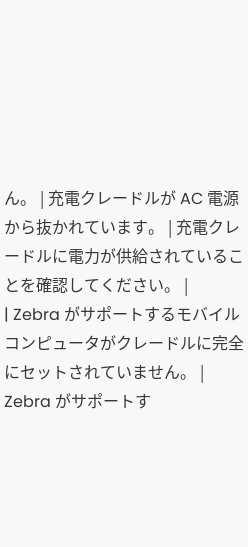ん。 | 充電クレードルが AC 電源から抜かれています。 | 充電クレードルに電力が供給されていることを確認してください。 |
| Zebra がサポートするモバイル コンピュータがクレードルに完全にセットされていません。 | Zebra がサポートす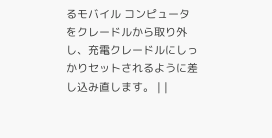るモバイル コンピュータをクレードルから取り外し、充電クレードルにしっかりセットされるように差し込み直します。 | |